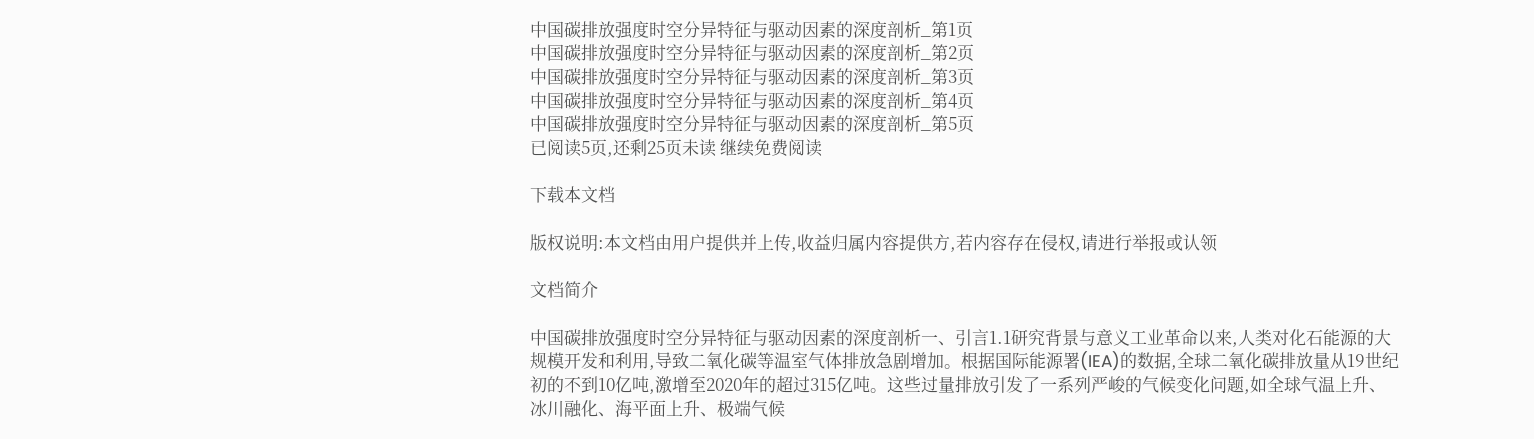中国碳排放强度时空分异特征与驱动因素的深度剖析_第1页
中国碳排放强度时空分异特征与驱动因素的深度剖析_第2页
中国碳排放强度时空分异特征与驱动因素的深度剖析_第3页
中国碳排放强度时空分异特征与驱动因素的深度剖析_第4页
中国碳排放强度时空分异特征与驱动因素的深度剖析_第5页
已阅读5页,还剩25页未读 继续免费阅读

下载本文档

版权说明:本文档由用户提供并上传,收益归属内容提供方,若内容存在侵权,请进行举报或认领

文档简介

中国碳排放强度时空分异特征与驱动因素的深度剖析一、引言1.1研究背景与意义工业革命以来,人类对化石能源的大规模开发和利用,导致二氧化碳等温室气体排放急剧增加。根据国际能源署(IEA)的数据,全球二氧化碳排放量从19世纪初的不到10亿吨,激增至2020年的超过315亿吨。这些过量排放引发了一系列严峻的气候变化问题,如全球气温上升、冰川融化、海平面上升、极端气候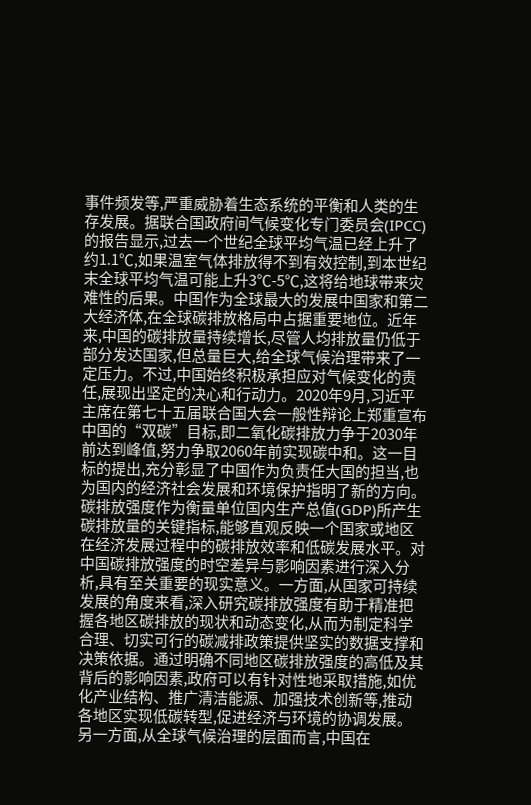事件频发等,严重威胁着生态系统的平衡和人类的生存发展。据联合国政府间气候变化专门委员会(IPCC)的报告显示,过去一个世纪全球平均气温已经上升了约1.1℃,如果温室气体排放得不到有效控制,到本世纪末全球平均气温可能上升3℃-5℃,这将给地球带来灾难性的后果。中国作为全球最大的发展中国家和第二大经济体,在全球碳排放格局中占据重要地位。近年来,中国的碳排放量持续增长,尽管人均排放量仍低于部分发达国家,但总量巨大,给全球气候治理带来了一定压力。不过,中国始终积极承担应对气候变化的责任,展现出坚定的决心和行动力。2020年9月,习近平主席在第七十五届联合国大会一般性辩论上郑重宣布中国的“双碳”目标,即二氧化碳排放力争于2030年前达到峰值,努力争取2060年前实现碳中和。这一目标的提出,充分彰显了中国作为负责任大国的担当,也为国内的经济社会发展和环境保护指明了新的方向。碳排放强度作为衡量单位国内生产总值(GDP)所产生碳排放量的关键指标,能够直观反映一个国家或地区在经济发展过程中的碳排放效率和低碳发展水平。对中国碳排放强度的时空差异与影响因素进行深入分析,具有至关重要的现实意义。一方面,从国家可持续发展的角度来看,深入研究碳排放强度有助于精准把握各地区碳排放的现状和动态变化,从而为制定科学合理、切实可行的碳减排政策提供坚实的数据支撑和决策依据。通过明确不同地区碳排放强度的高低及其背后的影响因素,政府可以有针对性地采取措施,如优化产业结构、推广清洁能源、加强技术创新等,推动各地区实现低碳转型,促进经济与环境的协调发展。另一方面,从全球气候治理的层面而言,中国在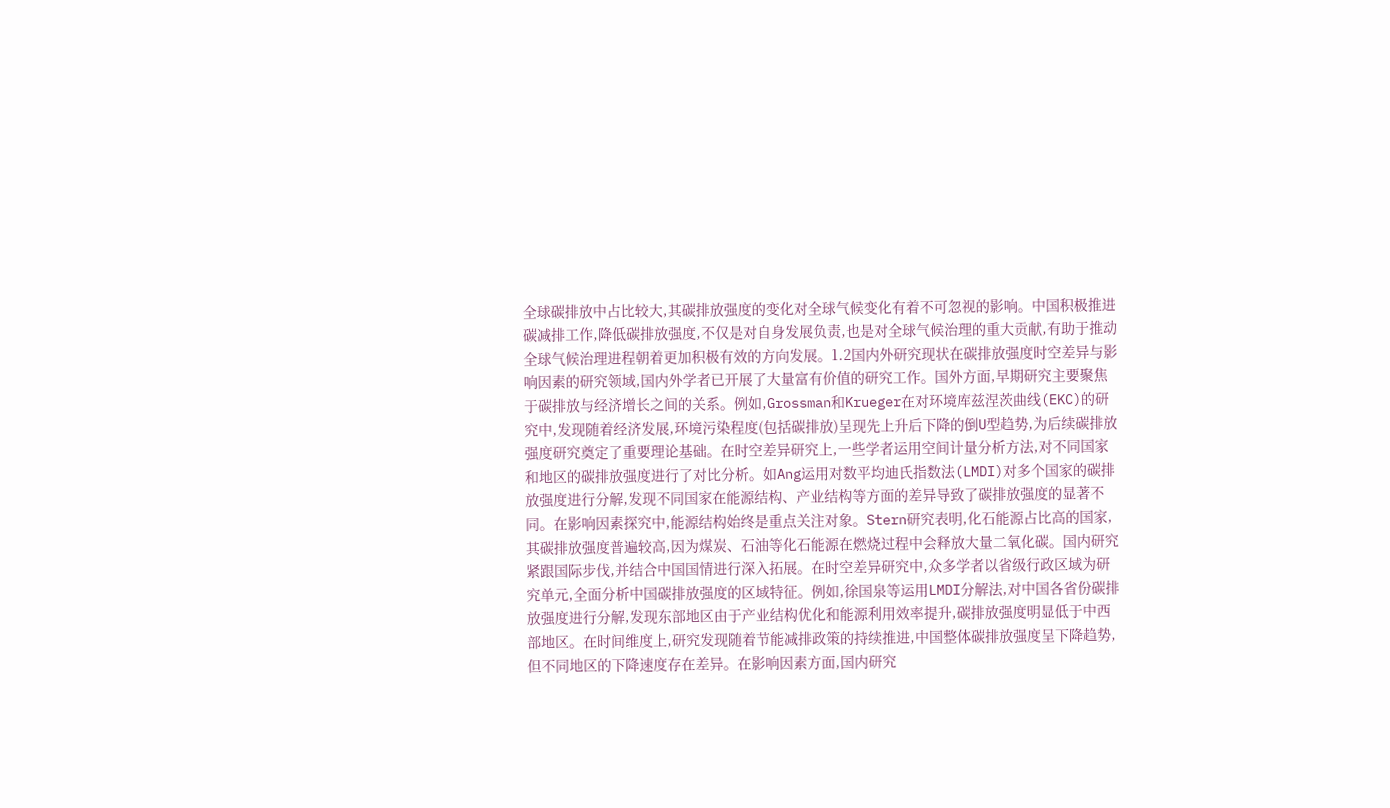全球碳排放中占比较大,其碳排放强度的变化对全球气候变化有着不可忽视的影响。中国积极推进碳减排工作,降低碳排放强度,不仅是对自身发展负责,也是对全球气候治理的重大贡献,有助于推动全球气候治理进程朝着更加积极有效的方向发展。1.2国内外研究现状在碳排放强度时空差异与影响因素的研究领域,国内外学者已开展了大量富有价值的研究工作。国外方面,早期研究主要聚焦于碳排放与经济增长之间的关系。例如,Grossman和Krueger在对环境库兹涅茨曲线(EKC)的研究中,发现随着经济发展,环境污染程度(包括碳排放)呈现先上升后下降的倒U型趋势,为后续碳排放强度研究奠定了重要理论基础。在时空差异研究上,一些学者运用空间计量分析方法,对不同国家和地区的碳排放强度进行了对比分析。如Ang运用对数平均迪氏指数法(LMDI)对多个国家的碳排放强度进行分解,发现不同国家在能源结构、产业结构等方面的差异导致了碳排放强度的显著不同。在影响因素探究中,能源结构始终是重点关注对象。Stern研究表明,化石能源占比高的国家,其碳排放强度普遍较高,因为煤炭、石油等化石能源在燃烧过程中会释放大量二氧化碳。国内研究紧跟国际步伐,并结合中国国情进行深入拓展。在时空差异研究中,众多学者以省级行政区域为研究单元,全面分析中国碳排放强度的区域特征。例如,徐国泉等运用LMDI分解法,对中国各省份碳排放强度进行分解,发现东部地区由于产业结构优化和能源利用效率提升,碳排放强度明显低于中西部地区。在时间维度上,研究发现随着节能减排政策的持续推进,中国整体碳排放强度呈下降趋势,但不同地区的下降速度存在差异。在影响因素方面,国内研究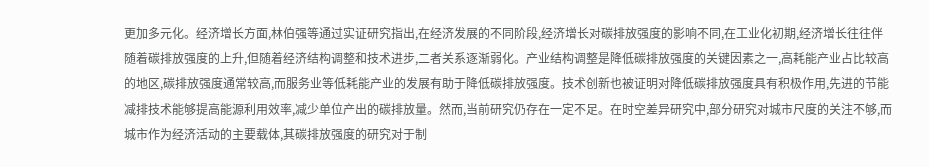更加多元化。经济增长方面,林伯强等通过实证研究指出,在经济发展的不同阶段,经济增长对碳排放强度的影响不同,在工业化初期,经济增长往往伴随着碳排放强度的上升,但随着经济结构调整和技术进步,二者关系逐渐弱化。产业结构调整是降低碳排放强度的关键因素之一,高耗能产业占比较高的地区,碳排放强度通常较高,而服务业等低耗能产业的发展有助于降低碳排放强度。技术创新也被证明对降低碳排放强度具有积极作用,先进的节能减排技术能够提高能源利用效率,减少单位产出的碳排放量。然而,当前研究仍存在一定不足。在时空差异研究中,部分研究对城市尺度的关注不够,而城市作为经济活动的主要载体,其碳排放强度的研究对于制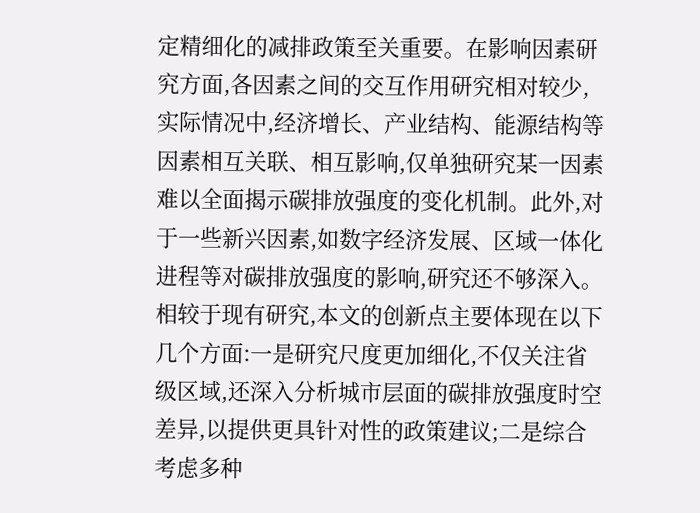定精细化的减排政策至关重要。在影响因素研究方面,各因素之间的交互作用研究相对较少,实际情况中,经济增长、产业结构、能源结构等因素相互关联、相互影响,仅单独研究某一因素难以全面揭示碳排放强度的变化机制。此外,对于一些新兴因素,如数字经济发展、区域一体化进程等对碳排放强度的影响,研究还不够深入。相较于现有研究,本文的创新点主要体现在以下几个方面:一是研究尺度更加细化,不仅关注省级区域,还深入分析城市层面的碳排放强度时空差异,以提供更具针对性的政策建议;二是综合考虑多种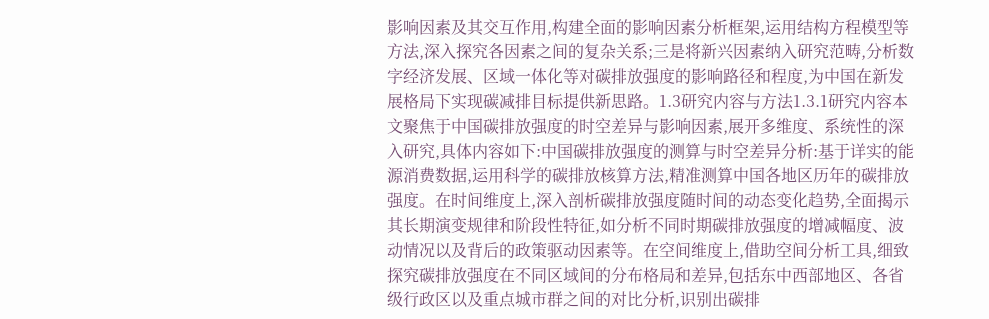影响因素及其交互作用,构建全面的影响因素分析框架,运用结构方程模型等方法,深入探究各因素之间的复杂关系;三是将新兴因素纳入研究范畴,分析数字经济发展、区域一体化等对碳排放强度的影响路径和程度,为中国在新发展格局下实现碳减排目标提供新思路。1.3研究内容与方法1.3.1研究内容本文聚焦于中国碳排放强度的时空差异与影响因素,展开多维度、系统性的深入研究,具体内容如下:中国碳排放强度的测算与时空差异分析:基于详实的能源消费数据,运用科学的碳排放核算方法,精准测算中国各地区历年的碳排放强度。在时间维度上,深入剖析碳排放强度随时间的动态变化趋势,全面揭示其长期演变规律和阶段性特征,如分析不同时期碳排放强度的增减幅度、波动情况以及背后的政策驱动因素等。在空间维度上,借助空间分析工具,细致探究碳排放强度在不同区域间的分布格局和差异,包括东中西部地区、各省级行政区以及重点城市群之间的对比分析,识别出碳排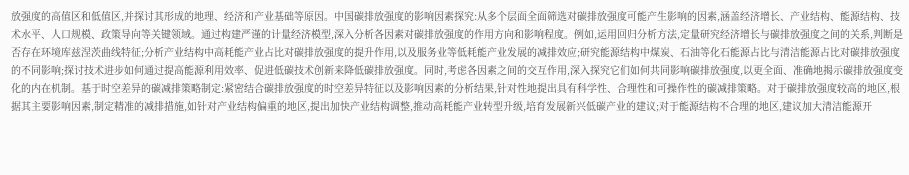放强度的高值区和低值区,并探讨其形成的地理、经济和产业基础等原因。中国碳排放强度的影响因素探究:从多个层面全面筛选对碳排放强度可能产生影响的因素,涵盖经济增长、产业结构、能源结构、技术水平、人口规模、政策导向等关键领域。通过构建严谨的计量经济模型,深入分析各因素对碳排放强度的作用方向和影响程度。例如,运用回归分析方法,定量研究经济增长与碳排放强度之间的关系,判断是否存在环境库兹涅茨曲线特征;分析产业结构中高耗能产业占比对碳排放强度的提升作用,以及服务业等低耗能产业发展的减排效应;研究能源结构中煤炭、石油等化石能源占比与清洁能源占比对碳排放强度的不同影响;探讨技术进步如何通过提高能源利用效率、促进低碳技术创新来降低碳排放强度。同时,考虑各因素之间的交互作用,深入探究它们如何共同影响碳排放强度,以更全面、准确地揭示碳排放强度变化的内在机制。基于时空差异的碳减排策略制定:紧密结合碳排放强度的时空差异特征以及影响因素的分析结果,针对性地提出具有科学性、合理性和可操作性的碳减排策略。对于碳排放强度较高的地区,根据其主要影响因素,制定精准的减排措施,如针对产业结构偏重的地区,提出加快产业结构调整,推动高耗能产业转型升级,培育发展新兴低碳产业的建议;对于能源结构不合理的地区,建议加大清洁能源开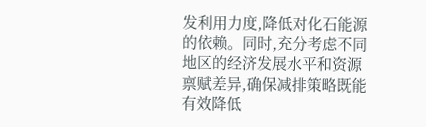发利用力度,降低对化石能源的依赖。同时,充分考虑不同地区的经济发展水平和资源禀赋差异,确保减排策略既能有效降低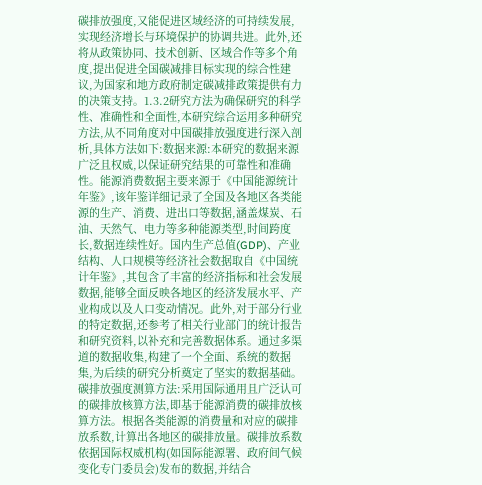碳排放强度,又能促进区域经济的可持续发展,实现经济增长与环境保护的协调共进。此外,还将从政策协同、技术创新、区域合作等多个角度,提出促进全国碳减排目标实现的综合性建议,为国家和地方政府制定碳减排政策提供有力的决策支持。1.3.2研究方法为确保研究的科学性、准确性和全面性,本研究综合运用多种研究方法,从不同角度对中国碳排放强度进行深入剖析,具体方法如下:数据来源:本研究的数据来源广泛且权威,以保证研究结果的可靠性和准确性。能源消费数据主要来源于《中国能源统计年鉴》,该年鉴详细记录了全国及各地区各类能源的生产、消费、进出口等数据,涵盖煤炭、石油、天然气、电力等多种能源类型,时间跨度长,数据连续性好。国内生产总值(GDP)、产业结构、人口规模等经济社会数据取自《中国统计年鉴》,其包含了丰富的经济指标和社会发展数据,能够全面反映各地区的经济发展水平、产业构成以及人口变动情况。此外,对于部分行业的特定数据,还参考了相关行业部门的统计报告和研究资料,以补充和完善数据体系。通过多渠道的数据收集,构建了一个全面、系统的数据集,为后续的研究分析奠定了坚实的数据基础。碳排放强度测算方法:采用国际通用且广泛认可的碳排放核算方法,即基于能源消费的碳排放核算方法。根据各类能源的消费量和对应的碳排放系数,计算出各地区的碳排放量。碳排放系数依据国际权威机构(如国际能源署、政府间气候变化专门委员会)发布的数据,并结合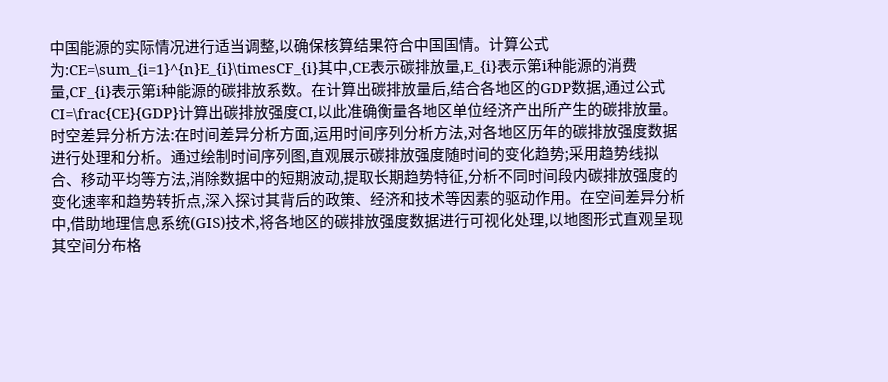中国能源的实际情况进行适当调整,以确保核算结果符合中国国情。计算公式为:CE=\sum_{i=1}^{n}E_{i}\timesCF_{i}其中,CE表示碳排放量,E_{i}表示第i种能源的消费量,CF_{i}表示第i种能源的碳排放系数。在计算出碳排放量后,结合各地区的GDP数据,通过公式CI=\frac{CE}{GDP}计算出碳排放强度CI,以此准确衡量各地区单位经济产出所产生的碳排放量。时空差异分析方法:在时间差异分析方面,运用时间序列分析方法,对各地区历年的碳排放强度数据进行处理和分析。通过绘制时间序列图,直观展示碳排放强度随时间的变化趋势;采用趋势线拟合、移动平均等方法,消除数据中的短期波动,提取长期趋势特征,分析不同时间段内碳排放强度的变化速率和趋势转折点,深入探讨其背后的政策、经济和技术等因素的驱动作用。在空间差异分析中,借助地理信息系统(GIS)技术,将各地区的碳排放强度数据进行可视化处理,以地图形式直观呈现其空间分布格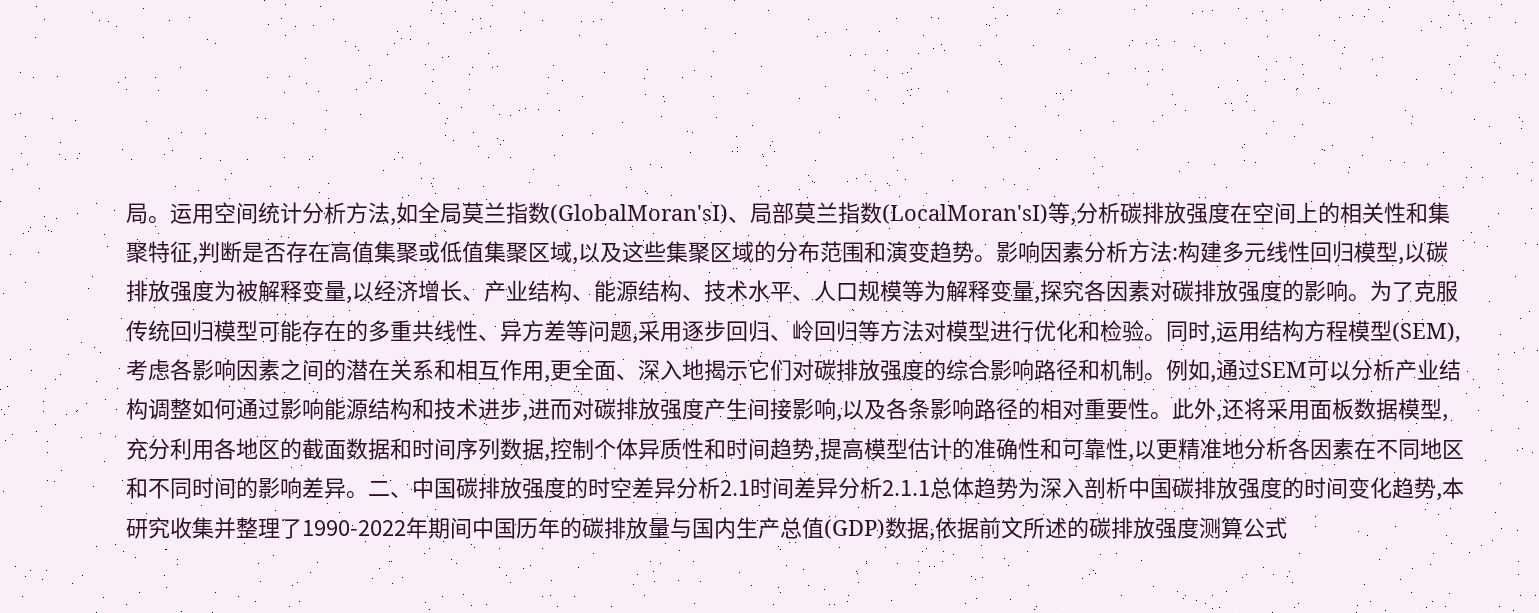局。运用空间统计分析方法,如全局莫兰指数(GlobalMoran'sI)、局部莫兰指数(LocalMoran'sI)等,分析碳排放强度在空间上的相关性和集聚特征,判断是否存在高值集聚或低值集聚区域,以及这些集聚区域的分布范围和演变趋势。影响因素分析方法:构建多元线性回归模型,以碳排放强度为被解释变量,以经济增长、产业结构、能源结构、技术水平、人口规模等为解释变量,探究各因素对碳排放强度的影响。为了克服传统回归模型可能存在的多重共线性、异方差等问题,采用逐步回归、岭回归等方法对模型进行优化和检验。同时,运用结构方程模型(SEM),考虑各影响因素之间的潜在关系和相互作用,更全面、深入地揭示它们对碳排放强度的综合影响路径和机制。例如,通过SEM可以分析产业结构调整如何通过影响能源结构和技术进步,进而对碳排放强度产生间接影响,以及各条影响路径的相对重要性。此外,还将采用面板数据模型,充分利用各地区的截面数据和时间序列数据,控制个体异质性和时间趋势,提高模型估计的准确性和可靠性,以更精准地分析各因素在不同地区和不同时间的影响差异。二、中国碳排放强度的时空差异分析2.1时间差异分析2.1.1总体趋势为深入剖析中国碳排放强度的时间变化趋势,本研究收集并整理了1990-2022年期间中国历年的碳排放量与国内生产总值(GDP)数据,依据前文所述的碳排放强度测算公式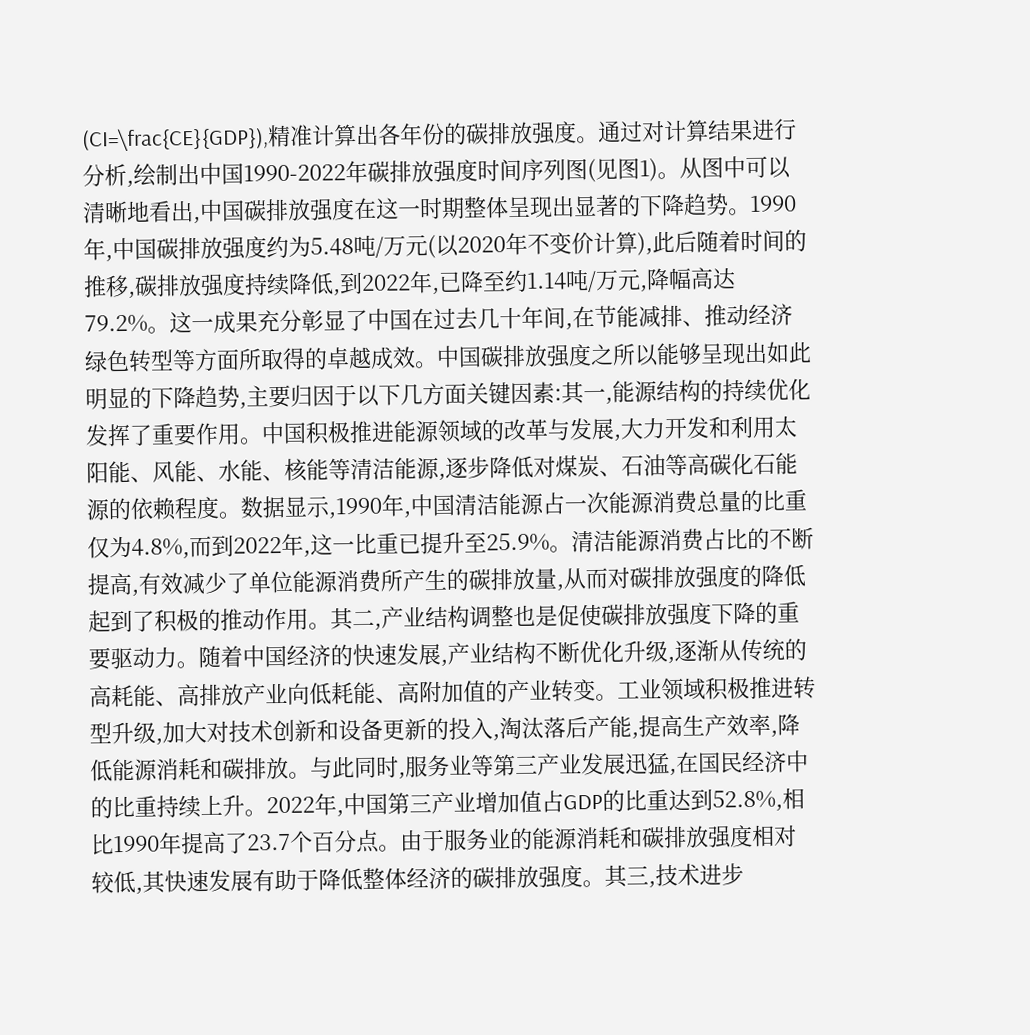(CI=\frac{CE}{GDP}),精准计算出各年份的碳排放强度。通过对计算结果进行分析,绘制出中国1990-2022年碳排放强度时间序列图(见图1)。从图中可以清晰地看出,中国碳排放强度在这一时期整体呈现出显著的下降趋势。1990年,中国碳排放强度约为5.48吨/万元(以2020年不变价计算),此后随着时间的推移,碳排放强度持续降低,到2022年,已降至约1.14吨/万元,降幅高达79.2%。这一成果充分彰显了中国在过去几十年间,在节能减排、推动经济绿色转型等方面所取得的卓越成效。中国碳排放强度之所以能够呈现出如此明显的下降趋势,主要归因于以下几方面关键因素:其一,能源结构的持续优化发挥了重要作用。中国积极推进能源领域的改革与发展,大力开发和利用太阳能、风能、水能、核能等清洁能源,逐步降低对煤炭、石油等高碳化石能源的依赖程度。数据显示,1990年,中国清洁能源占一次能源消费总量的比重仅为4.8%,而到2022年,这一比重已提升至25.9%。清洁能源消费占比的不断提高,有效减少了单位能源消费所产生的碳排放量,从而对碳排放强度的降低起到了积极的推动作用。其二,产业结构调整也是促使碳排放强度下降的重要驱动力。随着中国经济的快速发展,产业结构不断优化升级,逐渐从传统的高耗能、高排放产业向低耗能、高附加值的产业转变。工业领域积极推进转型升级,加大对技术创新和设备更新的投入,淘汰落后产能,提高生产效率,降低能源消耗和碳排放。与此同时,服务业等第三产业发展迅猛,在国民经济中的比重持续上升。2022年,中国第三产业增加值占GDP的比重达到52.8%,相比1990年提高了23.7个百分点。由于服务业的能源消耗和碳排放强度相对较低,其快速发展有助于降低整体经济的碳排放强度。其三,技术进步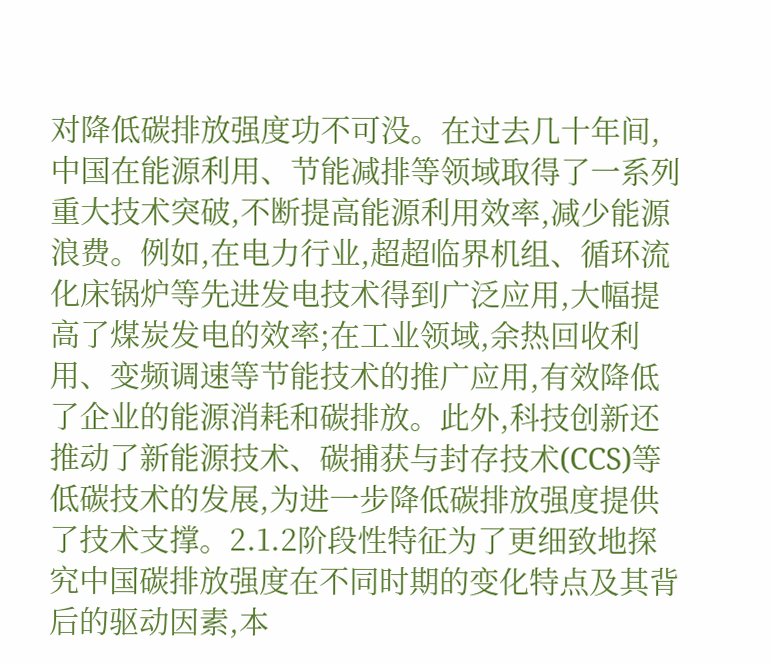对降低碳排放强度功不可没。在过去几十年间,中国在能源利用、节能减排等领域取得了一系列重大技术突破,不断提高能源利用效率,减少能源浪费。例如,在电力行业,超超临界机组、循环流化床锅炉等先进发电技术得到广泛应用,大幅提高了煤炭发电的效率;在工业领域,余热回收利用、变频调速等节能技术的推广应用,有效降低了企业的能源消耗和碳排放。此外,科技创新还推动了新能源技术、碳捕获与封存技术(CCS)等低碳技术的发展,为进一步降低碳排放强度提供了技术支撑。2.1.2阶段性特征为了更细致地探究中国碳排放强度在不同时期的变化特点及其背后的驱动因素,本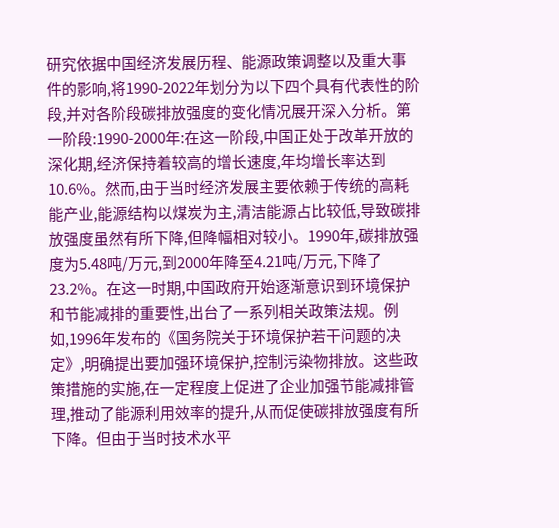研究依据中国经济发展历程、能源政策调整以及重大事件的影响,将1990-2022年划分为以下四个具有代表性的阶段,并对各阶段碳排放强度的变化情况展开深入分析。第一阶段:1990-2000年:在这一阶段,中国正处于改革开放的深化期,经济保持着较高的增长速度,年均增长率达到10.6%。然而,由于当时经济发展主要依赖于传统的高耗能产业,能源结构以煤炭为主,清洁能源占比较低,导致碳排放强度虽然有所下降,但降幅相对较小。1990年,碳排放强度为5.48吨/万元,到2000年降至4.21吨/万元,下降了23.2%。在这一时期,中国政府开始逐渐意识到环境保护和节能减排的重要性,出台了一系列相关政策法规。例如,1996年发布的《国务院关于环境保护若干问题的决定》,明确提出要加强环境保护,控制污染物排放。这些政策措施的实施,在一定程度上促进了企业加强节能减排管理,推动了能源利用效率的提升,从而促使碳排放强度有所下降。但由于当时技术水平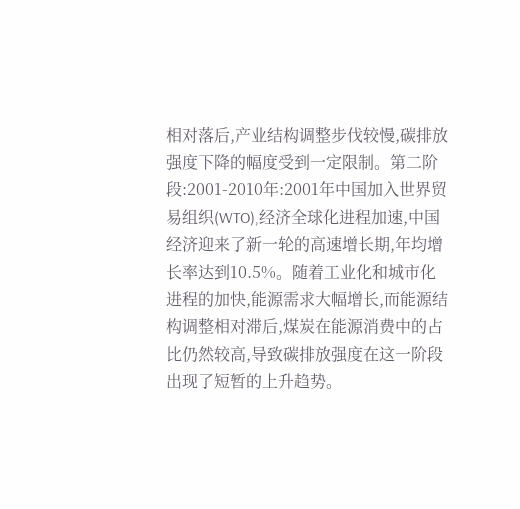相对落后,产业结构调整步伐较慢,碳排放强度下降的幅度受到一定限制。第二阶段:2001-2010年:2001年中国加入世界贸易组织(WTO),经济全球化进程加速,中国经济迎来了新一轮的高速增长期,年均增长率达到10.5%。随着工业化和城市化进程的加快,能源需求大幅增长,而能源结构调整相对滞后,煤炭在能源消费中的占比仍然较高,导致碳排放强度在这一阶段出现了短暂的上升趋势。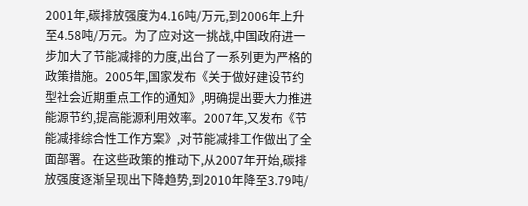2001年,碳排放强度为4.16吨/万元,到2006年上升至4.58吨/万元。为了应对这一挑战,中国政府进一步加大了节能减排的力度,出台了一系列更为严格的政策措施。2005年,国家发布《关于做好建设节约型社会近期重点工作的通知》,明确提出要大力推进能源节约,提高能源利用效率。2007年,又发布《节能减排综合性工作方案》,对节能减排工作做出了全面部署。在这些政策的推动下,从2007年开始,碳排放强度逐渐呈现出下降趋势,到2010年降至3.79吨/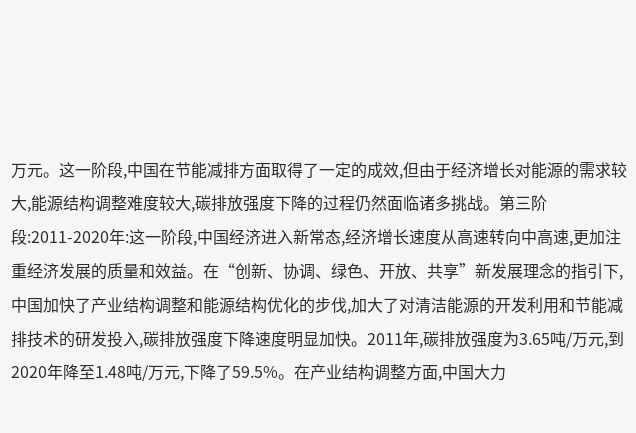万元。这一阶段,中国在节能减排方面取得了一定的成效,但由于经济增长对能源的需求较大,能源结构调整难度较大,碳排放强度下降的过程仍然面临诸多挑战。第三阶段:2011-2020年:这一阶段,中国经济进入新常态,经济增长速度从高速转向中高速,更加注重经济发展的质量和效益。在“创新、协调、绿色、开放、共享”新发展理念的指引下,中国加快了产业结构调整和能源结构优化的步伐,加大了对清洁能源的开发利用和节能减排技术的研发投入,碳排放强度下降速度明显加快。2011年,碳排放强度为3.65吨/万元,到2020年降至1.48吨/万元,下降了59.5%。在产业结构调整方面,中国大力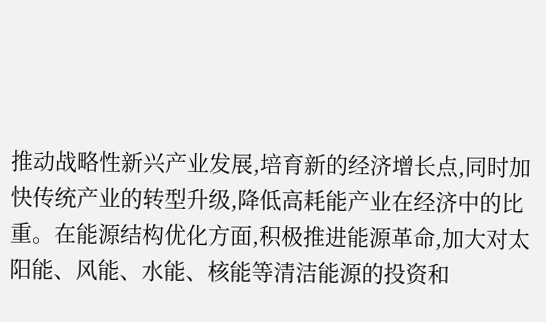推动战略性新兴产业发展,培育新的经济增长点,同时加快传统产业的转型升级,降低高耗能产业在经济中的比重。在能源结构优化方面,积极推进能源革命,加大对太阳能、风能、水能、核能等清洁能源的投资和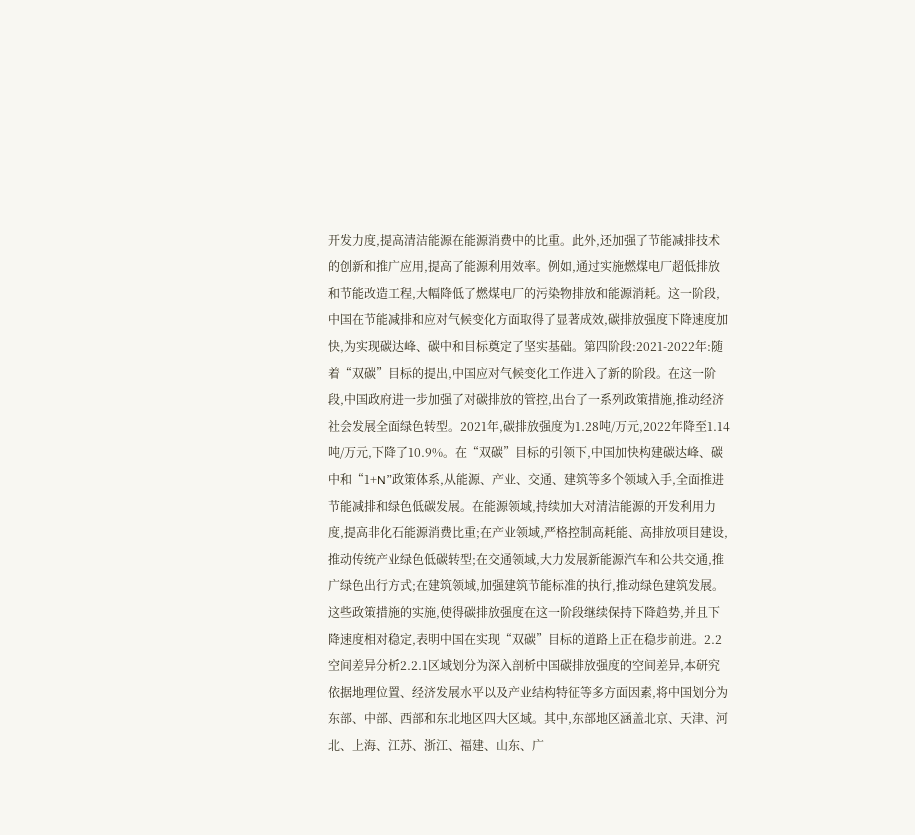开发力度,提高清洁能源在能源消费中的比重。此外,还加强了节能减排技术的创新和推广应用,提高了能源利用效率。例如,通过实施燃煤电厂超低排放和节能改造工程,大幅降低了燃煤电厂的污染物排放和能源消耗。这一阶段,中国在节能减排和应对气候变化方面取得了显著成效,碳排放强度下降速度加快,为实现碳达峰、碳中和目标奠定了坚实基础。第四阶段:2021-2022年:随着“双碳”目标的提出,中国应对气候变化工作进入了新的阶段。在这一阶段,中国政府进一步加强了对碳排放的管控,出台了一系列政策措施,推动经济社会发展全面绿色转型。2021年,碳排放强度为1.28吨/万元,2022年降至1.14吨/万元,下降了10.9%。在“双碳”目标的引领下,中国加快构建碳达峰、碳中和“1+N”政策体系,从能源、产业、交通、建筑等多个领域入手,全面推进节能减排和绿色低碳发展。在能源领域,持续加大对清洁能源的开发利用力度,提高非化石能源消费比重;在产业领域,严格控制高耗能、高排放项目建设,推动传统产业绿色低碳转型;在交通领域,大力发展新能源汽车和公共交通,推广绿色出行方式;在建筑领域,加强建筑节能标准的执行,推动绿色建筑发展。这些政策措施的实施,使得碳排放强度在这一阶段继续保持下降趋势,并且下降速度相对稳定,表明中国在实现“双碳”目标的道路上正在稳步前进。2.2空间差异分析2.2.1区域划分为深入剖析中国碳排放强度的空间差异,本研究依据地理位置、经济发展水平以及产业结构特征等多方面因素,将中国划分为东部、中部、西部和东北地区四大区域。其中,东部地区涵盖北京、天津、河北、上海、江苏、浙江、福建、山东、广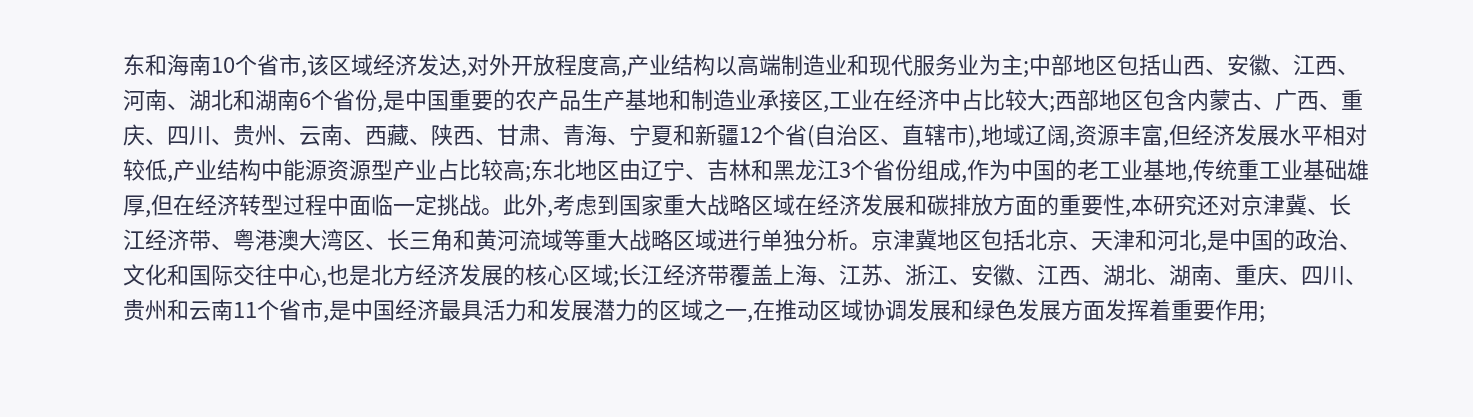东和海南10个省市,该区域经济发达,对外开放程度高,产业结构以高端制造业和现代服务业为主;中部地区包括山西、安徽、江西、河南、湖北和湖南6个省份,是中国重要的农产品生产基地和制造业承接区,工业在经济中占比较大;西部地区包含内蒙古、广西、重庆、四川、贵州、云南、西藏、陕西、甘肃、青海、宁夏和新疆12个省(自治区、直辖市),地域辽阔,资源丰富,但经济发展水平相对较低,产业结构中能源资源型产业占比较高;东北地区由辽宁、吉林和黑龙江3个省份组成,作为中国的老工业基地,传统重工业基础雄厚,但在经济转型过程中面临一定挑战。此外,考虑到国家重大战略区域在经济发展和碳排放方面的重要性,本研究还对京津冀、长江经济带、粤港澳大湾区、长三角和黄河流域等重大战略区域进行单独分析。京津冀地区包括北京、天津和河北,是中国的政治、文化和国际交往中心,也是北方经济发展的核心区域;长江经济带覆盖上海、江苏、浙江、安徽、江西、湖北、湖南、重庆、四川、贵州和云南11个省市,是中国经济最具活力和发展潜力的区域之一,在推动区域协调发展和绿色发展方面发挥着重要作用;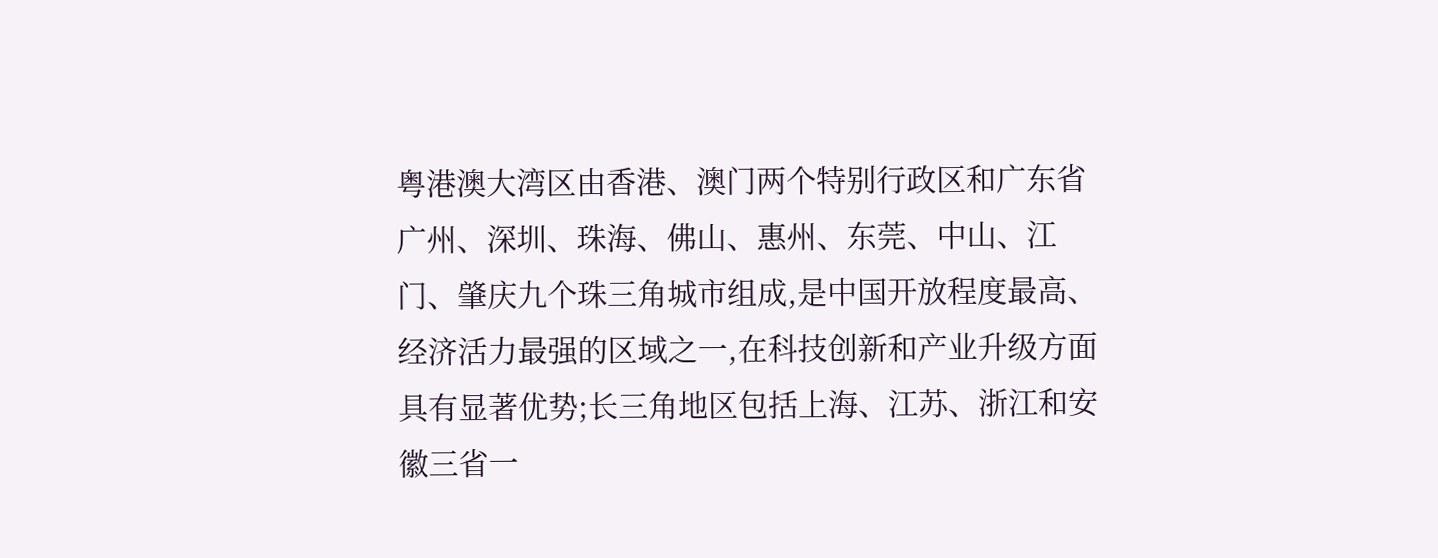粤港澳大湾区由香港、澳门两个特别行政区和广东省广州、深圳、珠海、佛山、惠州、东莞、中山、江门、肇庆九个珠三角城市组成,是中国开放程度最高、经济活力最强的区域之一,在科技创新和产业升级方面具有显著优势;长三角地区包括上海、江苏、浙江和安徽三省一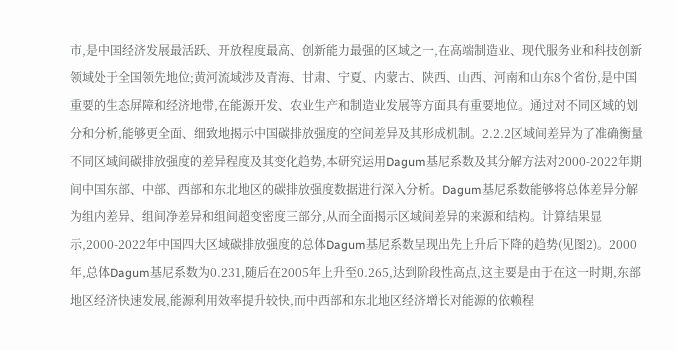市,是中国经济发展最活跃、开放程度最高、创新能力最强的区域之一,在高端制造业、现代服务业和科技创新领域处于全国领先地位;黄河流域涉及青海、甘肃、宁夏、内蒙古、陕西、山西、河南和山东8个省份,是中国重要的生态屏障和经济地带,在能源开发、农业生产和制造业发展等方面具有重要地位。通过对不同区域的划分和分析,能够更全面、细致地揭示中国碳排放强度的空间差异及其形成机制。2.2.2区域间差异为了准确衡量不同区域间碳排放强度的差异程度及其变化趋势,本研究运用Dagum基尼系数及其分解方法对2000-2022年期间中国东部、中部、西部和东北地区的碳排放强度数据进行深入分析。Dagum基尼系数能够将总体差异分解为组内差异、组间净差异和组间超变密度三部分,从而全面揭示区域间差异的来源和结构。计算结果显示,2000-2022年中国四大区域碳排放强度的总体Dagum基尼系数呈现出先上升后下降的趋势(见图2)。2000年,总体Dagum基尼系数为0.231,随后在2005年上升至0.265,达到阶段性高点,这主要是由于在这一时期,东部地区经济快速发展,能源利用效率提升较快,而中西部和东北地区经济增长对能源的依赖程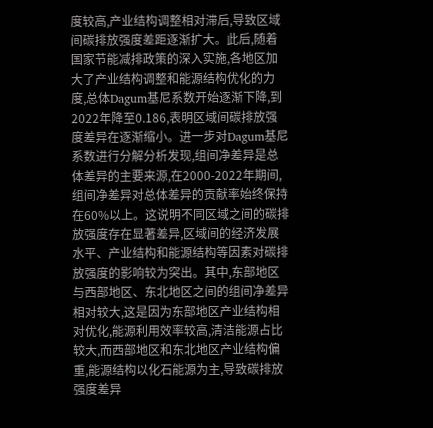度较高,产业结构调整相对滞后,导致区域间碳排放强度差距逐渐扩大。此后,随着国家节能减排政策的深入实施,各地区加大了产业结构调整和能源结构优化的力度,总体Dagum基尼系数开始逐渐下降,到2022年降至0.186,表明区域间碳排放强度差异在逐渐缩小。进一步对Dagum基尼系数进行分解分析发现,组间净差异是总体差异的主要来源,在2000-2022年期间,组间净差异对总体差异的贡献率始终保持在60%以上。这说明不同区域之间的碳排放强度存在显著差异,区域间的经济发展水平、产业结构和能源结构等因素对碳排放强度的影响较为突出。其中,东部地区与西部地区、东北地区之间的组间净差异相对较大,这是因为东部地区产业结构相对优化,能源利用效率较高,清洁能源占比较大,而西部地区和东北地区产业结构偏重,能源结构以化石能源为主,导致碳排放强度差异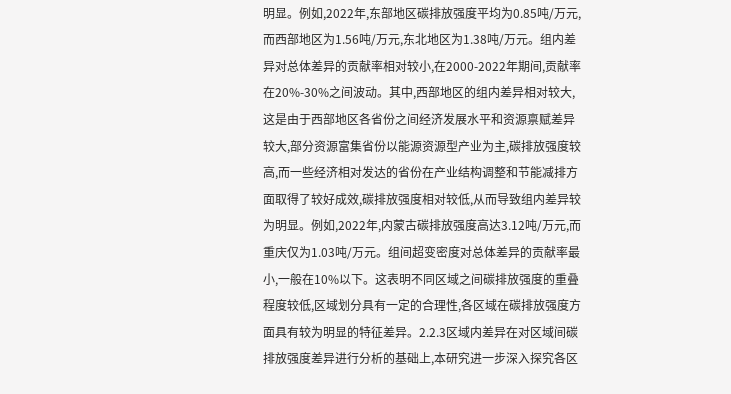明显。例如,2022年,东部地区碳排放强度平均为0.85吨/万元,而西部地区为1.56吨/万元,东北地区为1.38吨/万元。组内差异对总体差异的贡献率相对较小,在2000-2022年期间,贡献率在20%-30%之间波动。其中,西部地区的组内差异相对较大,这是由于西部地区各省份之间经济发展水平和资源禀赋差异较大,部分资源富集省份以能源资源型产业为主,碳排放强度较高,而一些经济相对发达的省份在产业结构调整和节能减排方面取得了较好成效,碳排放强度相对较低,从而导致组内差异较为明显。例如,2022年,内蒙古碳排放强度高达3.12吨/万元,而重庆仅为1.03吨/万元。组间超变密度对总体差异的贡献率最小,一般在10%以下。这表明不同区域之间碳排放强度的重叠程度较低,区域划分具有一定的合理性,各区域在碳排放强度方面具有较为明显的特征差异。2.2.3区域内差异在对区域间碳排放强度差异进行分析的基础上,本研究进一步深入探究各区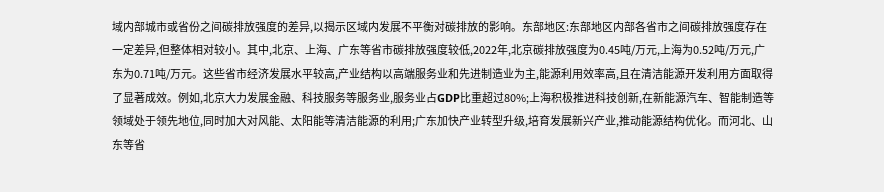域内部城市或省份之间碳排放强度的差异,以揭示区域内发展不平衡对碳排放的影响。东部地区:东部地区内部各省市之间碳排放强度存在一定差异,但整体相对较小。其中,北京、上海、广东等省市碳排放强度较低,2022年,北京碳排放强度为0.45吨/万元,上海为0.52吨/万元,广东为0.71吨/万元。这些省市经济发展水平较高,产业结构以高端服务业和先进制造业为主,能源利用效率高,且在清洁能源开发利用方面取得了显著成效。例如,北京大力发展金融、科技服务等服务业,服务业占GDP比重超过80%;上海积极推进科技创新,在新能源汽车、智能制造等领域处于领先地位,同时加大对风能、太阳能等清洁能源的利用;广东加快产业转型升级,培育发展新兴产业,推动能源结构优化。而河北、山东等省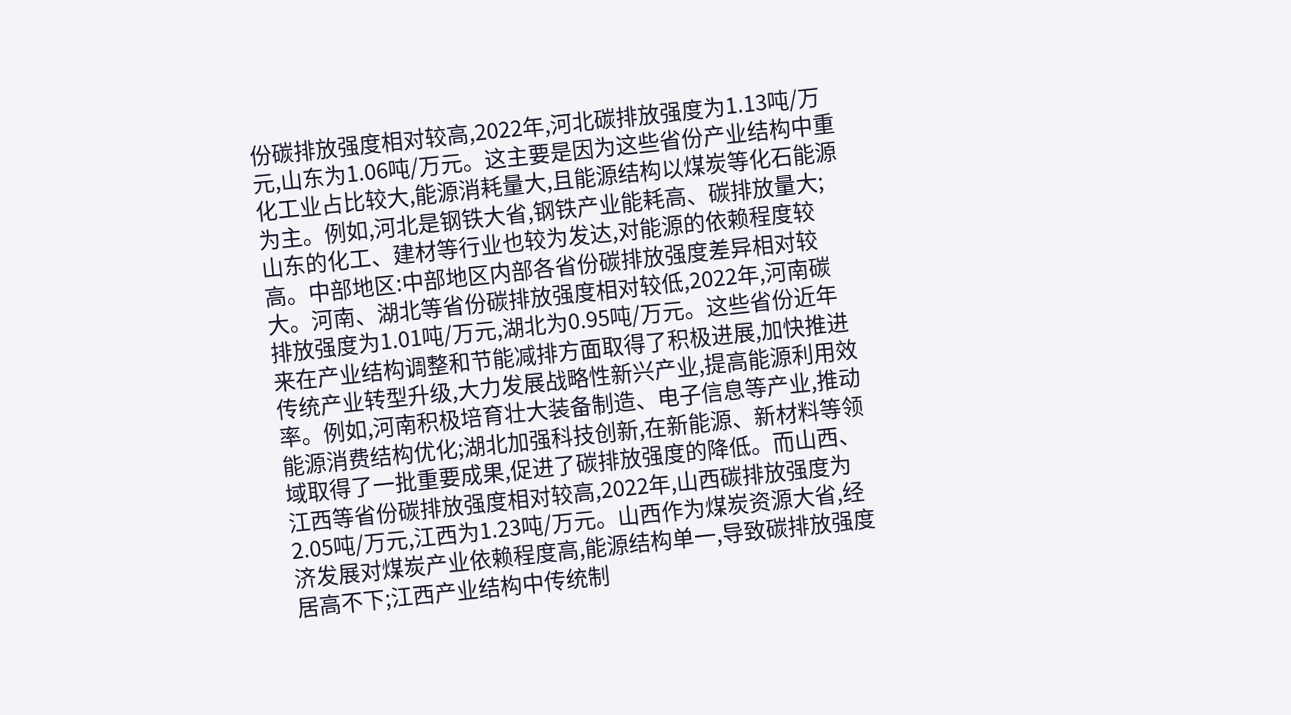份碳排放强度相对较高,2022年,河北碳排放强度为1.13吨/万元,山东为1.06吨/万元。这主要是因为这些省份产业结构中重化工业占比较大,能源消耗量大,且能源结构以煤炭等化石能源为主。例如,河北是钢铁大省,钢铁产业能耗高、碳排放量大;山东的化工、建材等行业也较为发达,对能源的依赖程度较高。中部地区:中部地区内部各省份碳排放强度差异相对较大。河南、湖北等省份碳排放强度相对较低,2022年,河南碳排放强度为1.01吨/万元,湖北为0.95吨/万元。这些省份近年来在产业结构调整和节能减排方面取得了积极进展,加快推进传统产业转型升级,大力发展战略性新兴产业,提高能源利用效率。例如,河南积极培育壮大装备制造、电子信息等产业,推动能源消费结构优化;湖北加强科技创新,在新能源、新材料等领域取得了一批重要成果,促进了碳排放强度的降低。而山西、江西等省份碳排放强度相对较高,2022年,山西碳排放强度为2.05吨/万元,江西为1.23吨/万元。山西作为煤炭资源大省,经济发展对煤炭产业依赖程度高,能源结构单一,导致碳排放强度居高不下;江西产业结构中传统制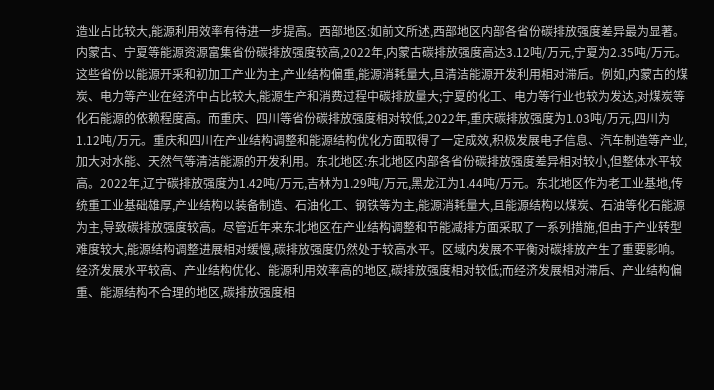造业占比较大,能源利用效率有待进一步提高。西部地区:如前文所述,西部地区内部各省份碳排放强度差异最为显著。内蒙古、宁夏等能源资源富集省份碳排放强度较高,2022年,内蒙古碳排放强度高达3.12吨/万元,宁夏为2.35吨/万元。这些省份以能源开采和初加工产业为主,产业结构偏重,能源消耗量大,且清洁能源开发利用相对滞后。例如,内蒙古的煤炭、电力等产业在经济中占比较大,能源生产和消费过程中碳排放量大;宁夏的化工、电力等行业也较为发达,对煤炭等化石能源的依赖程度高。而重庆、四川等省份碳排放强度相对较低,2022年,重庆碳排放强度为1.03吨/万元,四川为1.12吨/万元。重庆和四川在产业结构调整和能源结构优化方面取得了一定成效,积极发展电子信息、汽车制造等产业,加大对水能、天然气等清洁能源的开发利用。东北地区:东北地区内部各省份碳排放强度差异相对较小,但整体水平较高。2022年,辽宁碳排放强度为1.42吨/万元,吉林为1.29吨/万元,黑龙江为1.44吨/万元。东北地区作为老工业基地,传统重工业基础雄厚,产业结构以装备制造、石油化工、钢铁等为主,能源消耗量大,且能源结构以煤炭、石油等化石能源为主,导致碳排放强度较高。尽管近年来东北地区在产业结构调整和节能减排方面采取了一系列措施,但由于产业转型难度较大,能源结构调整进展相对缓慢,碳排放强度仍然处于较高水平。区域内发展不平衡对碳排放产生了重要影响。经济发展水平较高、产业结构优化、能源利用效率高的地区,碳排放强度相对较低;而经济发展相对滞后、产业结构偏重、能源结构不合理的地区,碳排放强度相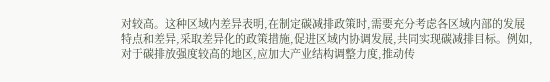对较高。这种区域内差异表明,在制定碳减排政策时,需要充分考虑各区域内部的发展特点和差异,采取差异化的政策措施,促进区域内协调发展,共同实现碳减排目标。例如,对于碳排放强度较高的地区,应加大产业结构调整力度,推动传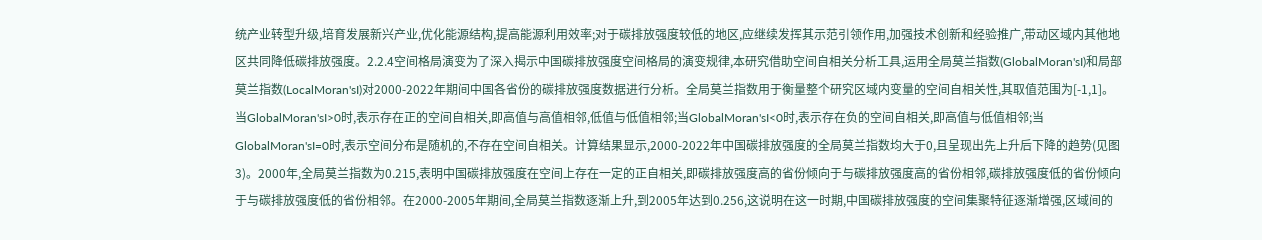统产业转型升级,培育发展新兴产业,优化能源结构,提高能源利用效率;对于碳排放强度较低的地区,应继续发挥其示范引领作用,加强技术创新和经验推广,带动区域内其他地区共同降低碳排放强度。2.2.4空间格局演变为了深入揭示中国碳排放强度空间格局的演变规律,本研究借助空间自相关分析工具,运用全局莫兰指数(GlobalMoran'sI)和局部莫兰指数(LocalMoran'sI)对2000-2022年期间中国各省份的碳排放强度数据进行分析。全局莫兰指数用于衡量整个研究区域内变量的空间自相关性,其取值范围为[-1,1]。当GlobalMoran'sI>0时,表示存在正的空间自相关,即高值与高值相邻,低值与低值相邻;当GlobalMoran'sI<0时,表示存在负的空间自相关,即高值与低值相邻;当GlobalMoran'sI=0时,表示空间分布是随机的,不存在空间自相关。计算结果显示,2000-2022年中国碳排放强度的全局莫兰指数均大于0,且呈现出先上升后下降的趋势(见图3)。2000年,全局莫兰指数为0.215,表明中国碳排放强度在空间上存在一定的正自相关,即碳排放强度高的省份倾向于与碳排放强度高的省份相邻,碳排放强度低的省份倾向于与碳排放强度低的省份相邻。在2000-2005年期间,全局莫兰指数逐渐上升,到2005年达到0.256,这说明在这一时期,中国碳排放强度的空间集聚特征逐渐增强,区域间的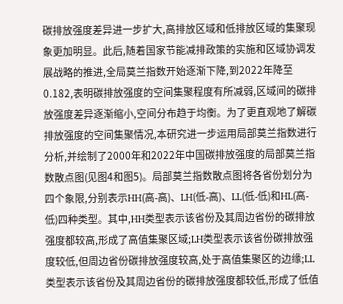碳排放强度差异进一步扩大,高排放区域和低排放区域的集聚现象更加明显。此后,随着国家节能减排政策的实施和区域协调发展战略的推进,全局莫兰指数开始逐渐下降,到2022年降至0.182,表明碳排放强度的空间集聚程度有所减弱,区域间的碳排放强度差异逐渐缩小,空间分布趋于均衡。为了更直观地了解碳排放强度的空间集聚情况,本研究进一步运用局部莫兰指数进行分析,并绘制了2000年和2022年中国碳排放强度的局部莫兰指数散点图(见图4和图5)。局部莫兰指数散点图将各省份划分为四个象限,分别表示HH(高-高)、LH(低-高)、LL(低-低)和HL(高-低)四种类型。其中,HH类型表示该省份及其周边省份的碳排放强度都较高,形成了高值集聚区域;LH类型表示该省份碳排放强度较低,但周边省份碳排放强度较高,处于高值集聚区的边缘;LL类型表示该省份及其周边省份的碳排放强度都较低,形成了低值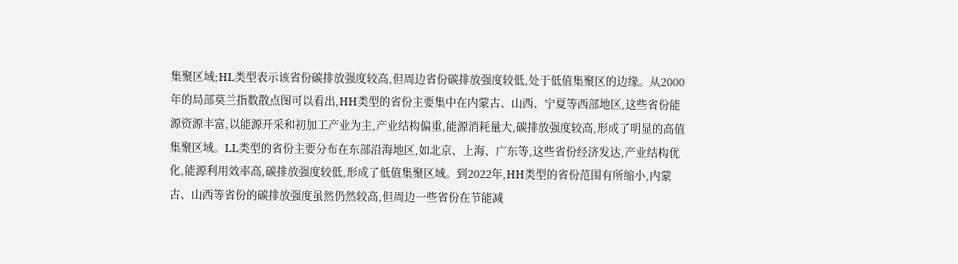集聚区域;HL类型表示该省份碳排放强度较高,但周边省份碳排放强度较低,处于低值集聚区的边缘。从2000年的局部莫兰指数散点图可以看出,HH类型的省份主要集中在内蒙古、山西、宁夏等西部地区,这些省份能源资源丰富,以能源开采和初加工产业为主,产业结构偏重,能源消耗量大,碳排放强度较高,形成了明显的高值集聚区域。LL类型的省份主要分布在东部沿海地区,如北京、上海、广东等,这些省份经济发达,产业结构优化,能源利用效率高,碳排放强度较低,形成了低值集聚区域。到2022年,HH类型的省份范围有所缩小,内蒙古、山西等省份的碳排放强度虽然仍然较高,但周边一些省份在节能减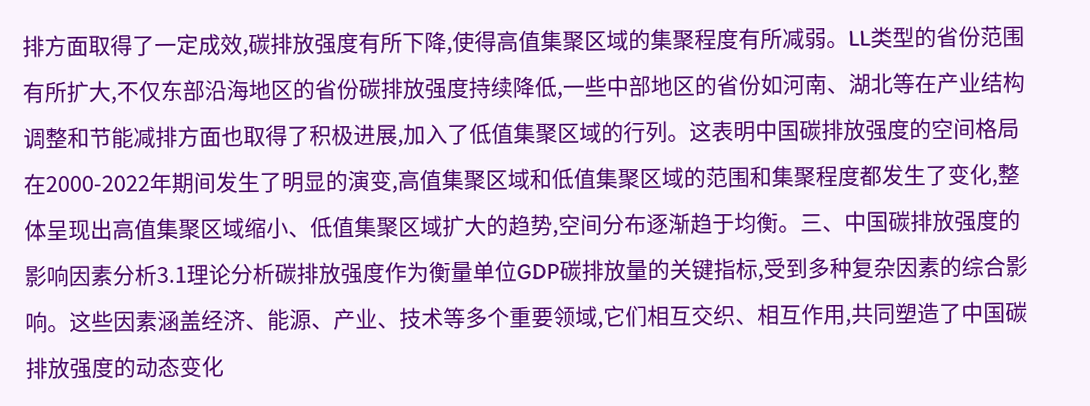排方面取得了一定成效,碳排放强度有所下降,使得高值集聚区域的集聚程度有所减弱。LL类型的省份范围有所扩大,不仅东部沿海地区的省份碳排放强度持续降低,一些中部地区的省份如河南、湖北等在产业结构调整和节能减排方面也取得了积极进展,加入了低值集聚区域的行列。这表明中国碳排放强度的空间格局在2000-2022年期间发生了明显的演变,高值集聚区域和低值集聚区域的范围和集聚程度都发生了变化,整体呈现出高值集聚区域缩小、低值集聚区域扩大的趋势,空间分布逐渐趋于均衡。三、中国碳排放强度的影响因素分析3.1理论分析碳排放强度作为衡量单位GDP碳排放量的关键指标,受到多种复杂因素的综合影响。这些因素涵盖经济、能源、产业、技术等多个重要领域,它们相互交织、相互作用,共同塑造了中国碳排放强度的动态变化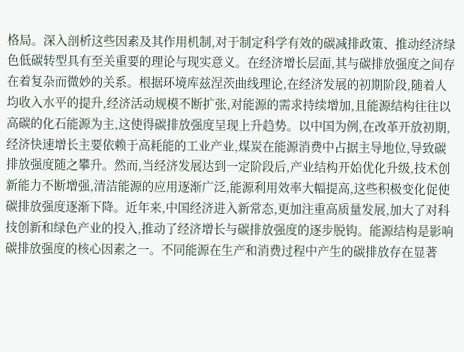格局。深入剖析这些因素及其作用机制,对于制定科学有效的碳减排政策、推动经济绿色低碳转型具有至关重要的理论与现实意义。在经济增长层面,其与碳排放强度之间存在着复杂而微妙的关系。根据环境库兹涅茨曲线理论,在经济发展的初期阶段,随着人均收入水平的提升,经济活动规模不断扩张,对能源的需求持续增加,且能源结构往往以高碳的化石能源为主,这使得碳排放强度呈现上升趋势。以中国为例,在改革开放初期,经济快速增长主要依赖于高耗能的工业产业,煤炭在能源消费中占据主导地位,导致碳排放强度随之攀升。然而,当经济发展达到一定阶段后,产业结构开始优化升级,技术创新能力不断增强,清洁能源的应用逐渐广泛,能源利用效率大幅提高,这些积极变化促使碳排放强度逐渐下降。近年来,中国经济进入新常态,更加注重高质量发展,加大了对科技创新和绿色产业的投入,推动了经济增长与碳排放强度的逐步脱钩。能源结构是影响碳排放强度的核心因素之一。不同能源在生产和消费过程中产生的碳排放存在显著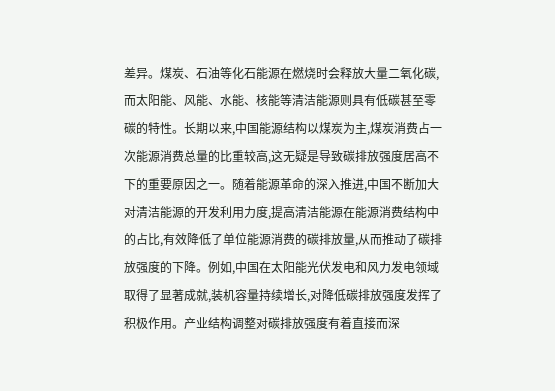差异。煤炭、石油等化石能源在燃烧时会释放大量二氧化碳,而太阳能、风能、水能、核能等清洁能源则具有低碳甚至零碳的特性。长期以来,中国能源结构以煤炭为主,煤炭消费占一次能源消费总量的比重较高,这无疑是导致碳排放强度居高不下的重要原因之一。随着能源革命的深入推进,中国不断加大对清洁能源的开发利用力度,提高清洁能源在能源消费结构中的占比,有效降低了单位能源消费的碳排放量,从而推动了碳排放强度的下降。例如,中国在太阳能光伏发电和风力发电领域取得了显著成就,装机容量持续增长,对降低碳排放强度发挥了积极作用。产业结构调整对碳排放强度有着直接而深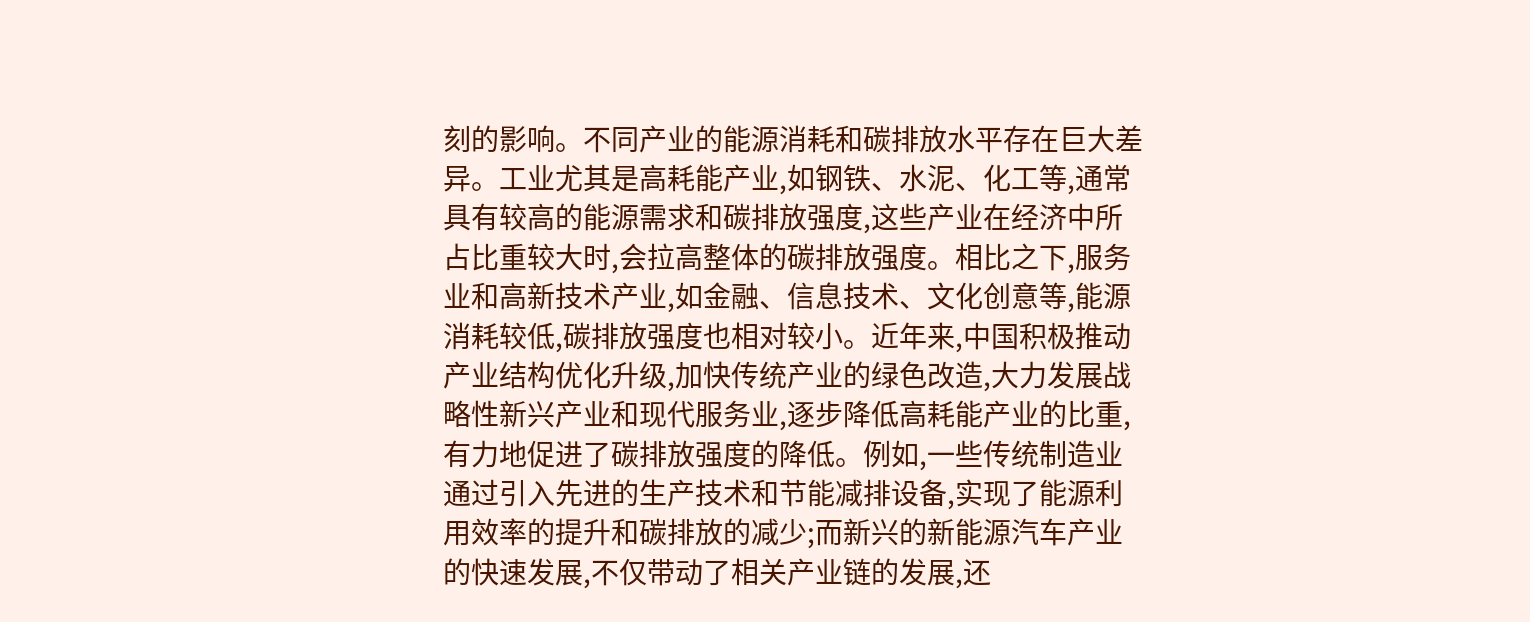刻的影响。不同产业的能源消耗和碳排放水平存在巨大差异。工业尤其是高耗能产业,如钢铁、水泥、化工等,通常具有较高的能源需求和碳排放强度,这些产业在经济中所占比重较大时,会拉高整体的碳排放强度。相比之下,服务业和高新技术产业,如金融、信息技术、文化创意等,能源消耗较低,碳排放强度也相对较小。近年来,中国积极推动产业结构优化升级,加快传统产业的绿色改造,大力发展战略性新兴产业和现代服务业,逐步降低高耗能产业的比重,有力地促进了碳排放强度的降低。例如,一些传统制造业通过引入先进的生产技术和节能减排设备,实现了能源利用效率的提升和碳排放的减少;而新兴的新能源汽车产业的快速发展,不仅带动了相关产业链的发展,还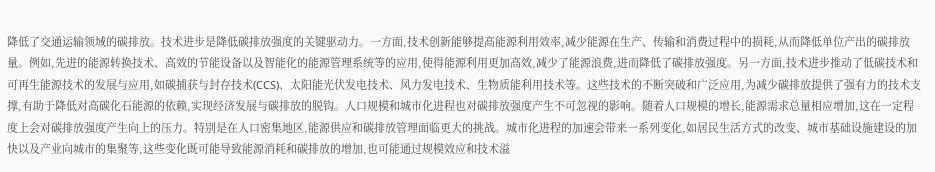降低了交通运输领域的碳排放。技术进步是降低碳排放强度的关键驱动力。一方面,技术创新能够提高能源利用效率,减少能源在生产、传输和消费过程中的损耗,从而降低单位产出的碳排放量。例如,先进的能源转换技术、高效的节能设备以及智能化的能源管理系统等的应用,使得能源利用更加高效,减少了能源浪费,进而降低了碳排放强度。另一方面,技术进步推动了低碳技术和可再生能源技术的发展与应用,如碳捕获与封存技术(CCS)、太阳能光伏发电技术、风力发电技术、生物质能利用技术等。这些技术的不断突破和广泛应用,为减少碳排放提供了强有力的技术支撑,有助于降低对高碳化石能源的依赖,实现经济发展与碳排放的脱钩。人口规模和城市化进程也对碳排放强度产生不可忽视的影响。随着人口规模的增长,能源需求总量相应增加,这在一定程度上会对碳排放强度产生向上的压力。特别是在人口密集地区,能源供应和碳排放管理面临更大的挑战。城市化进程的加速会带来一系列变化,如居民生活方式的改变、城市基础设施建设的加快以及产业向城市的集聚等,这些变化既可能导致能源消耗和碳排放的增加,也可能通过规模效应和技术溢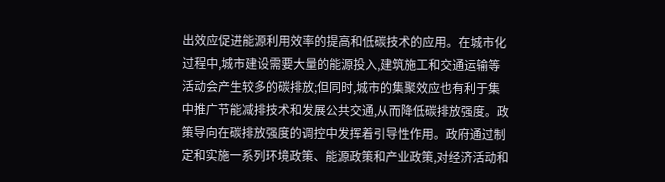出效应促进能源利用效率的提高和低碳技术的应用。在城市化过程中,城市建设需要大量的能源投入,建筑施工和交通运输等活动会产生较多的碳排放;但同时,城市的集聚效应也有利于集中推广节能减排技术和发展公共交通,从而降低碳排放强度。政策导向在碳排放强度的调控中发挥着引导性作用。政府通过制定和实施一系列环境政策、能源政策和产业政策,对经济活动和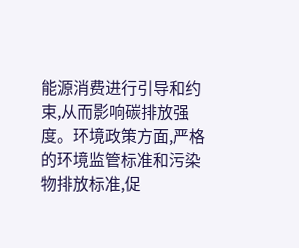能源消费进行引导和约束,从而影响碳排放强度。环境政策方面,严格的环境监管标准和污染物排放标准,促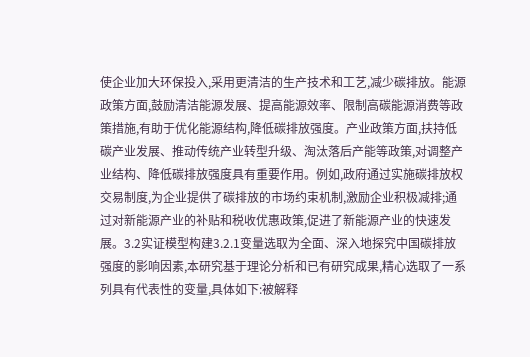使企业加大环保投入,采用更清洁的生产技术和工艺,减少碳排放。能源政策方面,鼓励清洁能源发展、提高能源效率、限制高碳能源消费等政策措施,有助于优化能源结构,降低碳排放强度。产业政策方面,扶持低碳产业发展、推动传统产业转型升级、淘汰落后产能等政策,对调整产业结构、降低碳排放强度具有重要作用。例如,政府通过实施碳排放权交易制度,为企业提供了碳排放的市场约束机制,激励企业积极减排;通过对新能源产业的补贴和税收优惠政策,促进了新能源产业的快速发展。3.2实证模型构建3.2.1变量选取为全面、深入地探究中国碳排放强度的影响因素,本研究基于理论分析和已有研究成果,精心选取了一系列具有代表性的变量,具体如下:被解释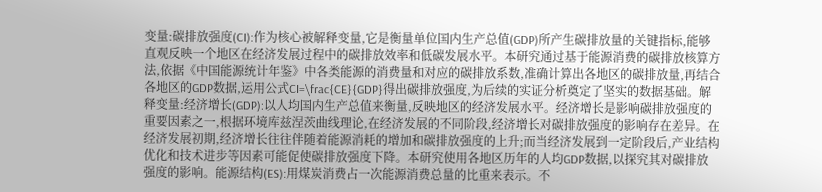变量:碳排放强度(CI):作为核心被解释变量,它是衡量单位国内生产总值(GDP)所产生碳排放量的关键指标,能够直观反映一个地区在经济发展过程中的碳排放效率和低碳发展水平。本研究通过基于能源消费的碳排放核算方法,依据《中国能源统计年鉴》中各类能源的消费量和对应的碳排放系数,准确计算出各地区的碳排放量,再结合各地区的GDP数据,运用公式CI=\frac{CE}{GDP}得出碳排放强度,为后续的实证分析奠定了坚实的数据基础。解释变量:经济增长(GDP):以人均国内生产总值来衡量,反映地区的经济发展水平。经济增长是影响碳排放强度的重要因素之一,根据环境库兹涅茨曲线理论,在经济发展的不同阶段,经济增长对碳排放强度的影响存在差异。在经济发展初期,经济增长往往伴随着能源消耗的增加和碳排放强度的上升;而当经济发展到一定阶段后,产业结构优化和技术进步等因素可能促使碳排放强度下降。本研究使用各地区历年的人均GDP数据,以探究其对碳排放强度的影响。能源结构(ES):用煤炭消费占一次能源消费总量的比重来表示。不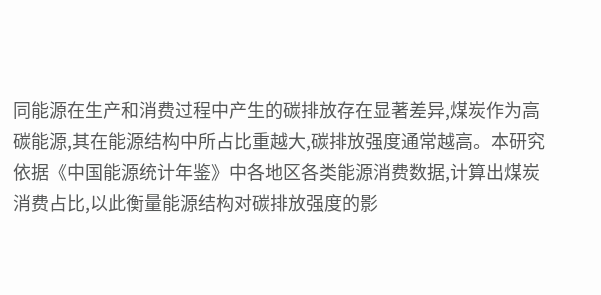同能源在生产和消费过程中产生的碳排放存在显著差异,煤炭作为高碳能源,其在能源结构中所占比重越大,碳排放强度通常越高。本研究依据《中国能源统计年鉴》中各地区各类能源消费数据,计算出煤炭消费占比,以此衡量能源结构对碳排放强度的影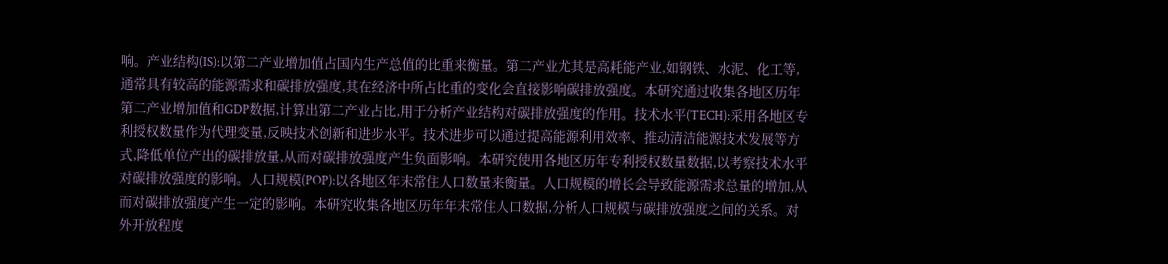响。产业结构(IS):以第二产业增加值占国内生产总值的比重来衡量。第二产业尤其是高耗能产业,如钢铁、水泥、化工等,通常具有较高的能源需求和碳排放强度,其在经济中所占比重的变化会直接影响碳排放强度。本研究通过收集各地区历年第二产业增加值和GDP数据,计算出第二产业占比,用于分析产业结构对碳排放强度的作用。技术水平(TECH):采用各地区专利授权数量作为代理变量,反映技术创新和进步水平。技术进步可以通过提高能源利用效率、推动清洁能源技术发展等方式,降低单位产出的碳排放量,从而对碳排放强度产生负面影响。本研究使用各地区历年专利授权数量数据,以考察技术水平对碳排放强度的影响。人口规模(POP):以各地区年末常住人口数量来衡量。人口规模的增长会导致能源需求总量的增加,从而对碳排放强度产生一定的影响。本研究收集各地区历年年末常住人口数据,分析人口规模与碳排放强度之间的关系。对外开放程度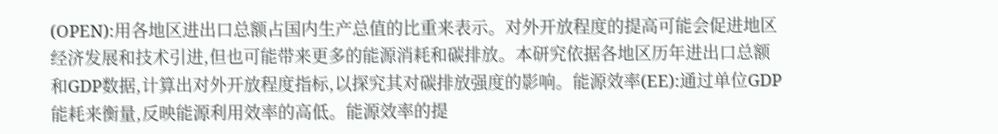(OPEN):用各地区进出口总额占国内生产总值的比重来表示。对外开放程度的提高可能会促进地区经济发展和技术引进,但也可能带来更多的能源消耗和碳排放。本研究依据各地区历年进出口总额和GDP数据,计算出对外开放程度指标,以探究其对碳排放强度的影响。能源效率(EE):通过单位GDP能耗来衡量,反映能源利用效率的高低。能源效率的提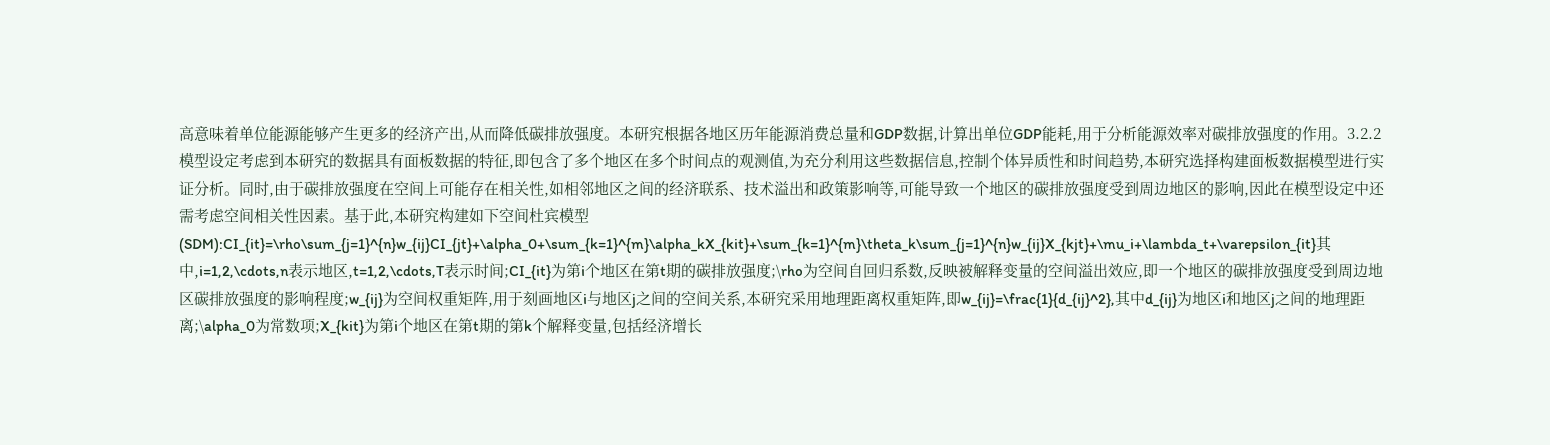高意味着单位能源能够产生更多的经济产出,从而降低碳排放强度。本研究根据各地区历年能源消费总量和GDP数据,计算出单位GDP能耗,用于分析能源效率对碳排放强度的作用。3.2.2模型设定考虑到本研究的数据具有面板数据的特征,即包含了多个地区在多个时间点的观测值,为充分利用这些数据信息,控制个体异质性和时间趋势,本研究选择构建面板数据模型进行实证分析。同时,由于碳排放强度在空间上可能存在相关性,如相邻地区之间的经济联系、技术溢出和政策影响等,可能导致一个地区的碳排放强度受到周边地区的影响,因此在模型设定中还需考虑空间相关性因素。基于此,本研究构建如下空间杜宾模型(SDM):CI_{it}=\rho\sum_{j=1}^{n}w_{ij}CI_{jt}+\alpha_0+\sum_{k=1}^{m}\alpha_kX_{kit}+\sum_{k=1}^{m}\theta_k\sum_{j=1}^{n}w_{ij}X_{kjt}+\mu_i+\lambda_t+\varepsilon_{it}其中,i=1,2,\cdots,n表示地区,t=1,2,\cdots,T表示时间;CI_{it}为第i个地区在第t期的碳排放强度;\rho为空间自回归系数,反映被解释变量的空间溢出效应,即一个地区的碳排放强度受到周边地区碳排放强度的影响程度;w_{ij}为空间权重矩阵,用于刻画地区i与地区j之间的空间关系,本研究采用地理距离权重矩阵,即w_{ij}=\frac{1}{d_{ij}^2},其中d_{ij}为地区i和地区j之间的地理距离;\alpha_0为常数项;X_{kit}为第i个地区在第t期的第k个解释变量,包括经济增长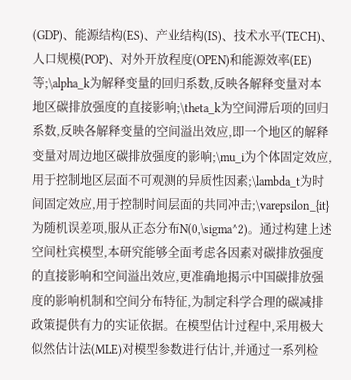(GDP)、能源结构(ES)、产业结构(IS)、技术水平(TECH)、人口规模(POP)、对外开放程度(OPEN)和能源效率(EE)等;\alpha_k为解释变量的回归系数,反映各解释变量对本地区碳排放强度的直接影响;\theta_k为空间滞后项的回归系数,反映各解释变量的空间溢出效应,即一个地区的解释变量对周边地区碳排放强度的影响;\mu_i为个体固定效应,用于控制地区层面不可观测的异质性因素;\lambda_t为时间固定效应,用于控制时间层面的共同冲击;\varepsilon_{it}为随机误差项,服从正态分布N(0,\sigma^2)。通过构建上述空间杜宾模型,本研究能够全面考虑各因素对碳排放强度的直接影响和空间溢出效应,更准确地揭示中国碳排放强度的影响机制和空间分布特征,为制定科学合理的碳减排政策提供有力的实证依据。在模型估计过程中,采用极大似然估计法(MLE)对模型参数进行估计,并通过一系列检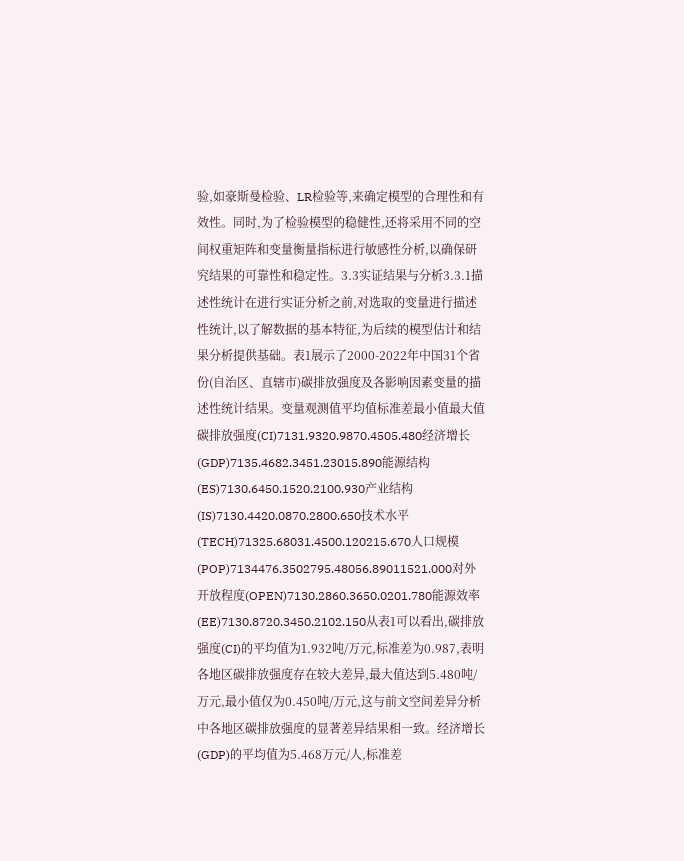验,如豪斯曼检验、LR检验等,来确定模型的合理性和有效性。同时,为了检验模型的稳健性,还将采用不同的空间权重矩阵和变量衡量指标进行敏感性分析,以确保研究结果的可靠性和稳定性。3.3实证结果与分析3.3.1描述性统计在进行实证分析之前,对选取的变量进行描述性统计,以了解数据的基本特征,为后续的模型估计和结果分析提供基础。表1展示了2000-2022年中国31个省份(自治区、直辖市)碳排放强度及各影响因素变量的描述性统计结果。变量观测值平均值标准差最小值最大值碳排放强度(CI)7131.9320.9870.4505.480经济增长(GDP)7135.4682.3451.23015.890能源结构(ES)7130.6450.1520.2100.930产业结构(IS)7130.4420.0870.2800.650技术水平(TECH)71325.68031.4500.120215.670人口规模(POP)7134476.3502795.48056.89011521.000对外开放程度(OPEN)7130.2860.3650.0201.780能源效率(EE)7130.8720.3450.2102.150从表1可以看出,碳排放强度(CI)的平均值为1.932吨/万元,标准差为0.987,表明各地区碳排放强度存在较大差异,最大值达到5.480吨/万元,最小值仅为0.450吨/万元,这与前文空间差异分析中各地区碳排放强度的显著差异结果相一致。经济增长(GDP)的平均值为5.468万元/人,标准差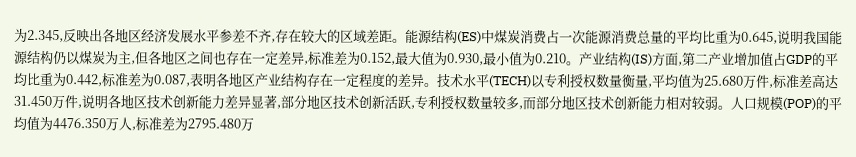为2.345,反映出各地区经济发展水平参差不齐,存在较大的区域差距。能源结构(ES)中煤炭消费占一次能源消费总量的平均比重为0.645,说明我国能源结构仍以煤炭为主,但各地区之间也存在一定差异,标准差为0.152,最大值为0.930,最小值为0.210。产业结构(IS)方面,第二产业增加值占GDP的平均比重为0.442,标准差为0.087,表明各地区产业结构存在一定程度的差异。技术水平(TECH)以专利授权数量衡量,平均值为25.680万件,标准差高达31.450万件,说明各地区技术创新能力差异显著,部分地区技术创新活跃,专利授权数量较多,而部分地区技术创新能力相对较弱。人口规模(POP)的平均值为4476.350万人,标准差为2795.480万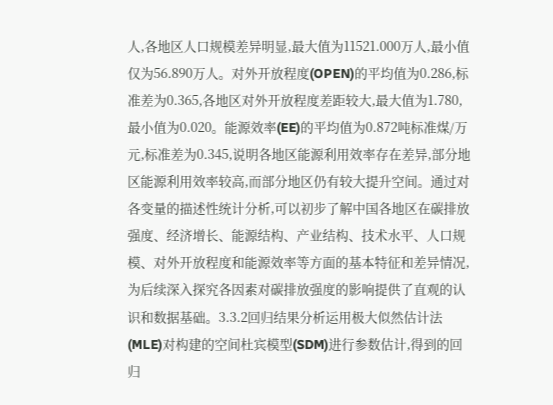人,各地区人口规模差异明显,最大值为11521.000万人,最小值仅为56.890万人。对外开放程度(OPEN)的平均值为0.286,标准差为0.365,各地区对外开放程度差距较大,最大值为1.780,最小值为0.020。能源效率(EE)的平均值为0.872吨标准煤/万元,标准差为0.345,说明各地区能源利用效率存在差异,部分地区能源利用效率较高,而部分地区仍有较大提升空间。通过对各变量的描述性统计分析,可以初步了解中国各地区在碳排放强度、经济增长、能源结构、产业结构、技术水平、人口规模、对外开放程度和能源效率等方面的基本特征和差异情况,为后续深入探究各因素对碳排放强度的影响提供了直观的认识和数据基础。3.3.2回归结果分析运用极大似然估计法(MLE)对构建的空间杜宾模型(SDM)进行参数估计,得到的回归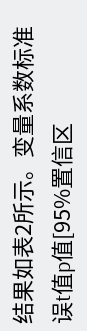结果如表2所示。变量系数标准误t值p值[95%置信区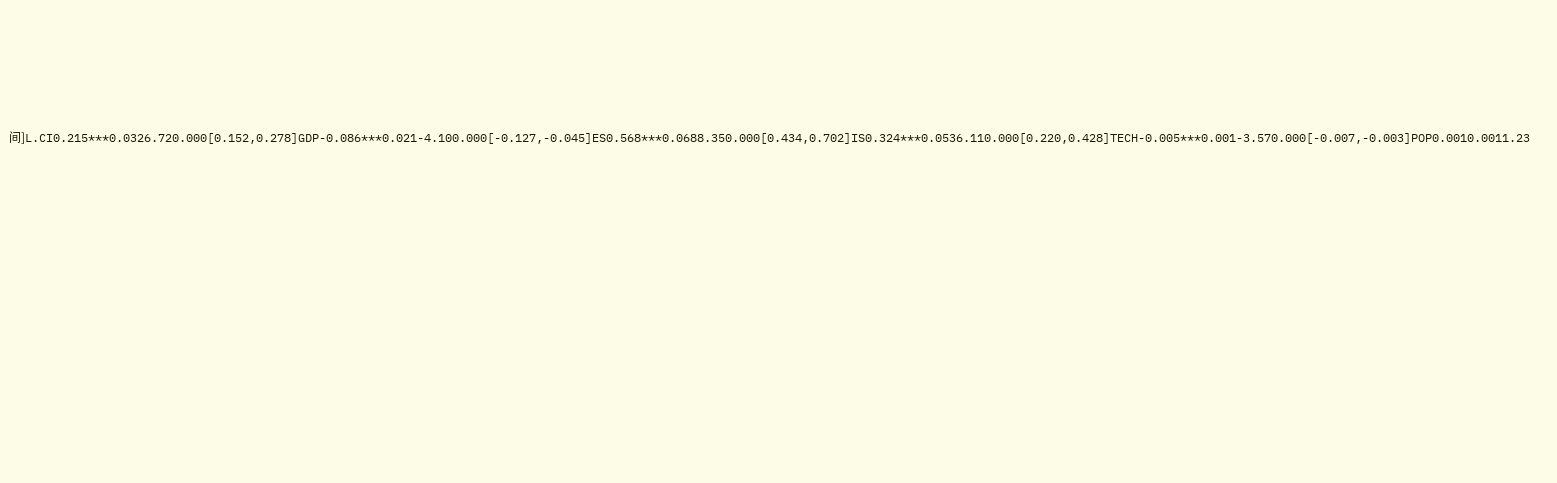间]L.CI0.215***0.0326.720.000[0.152,0.278]GDP-0.086***0.021-4.100.000[-0.127,-0.045]ES0.568***0.0688.350.000[0.434,0.702]IS0.324***0.0536.110.000[0.220,0.428]TECH-0.005***0.001-3.570.000[-0.007,-0.003]POP0.0010.0011.23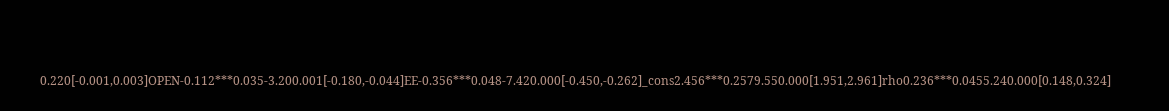0.220[-0.001,0.003]OPEN-0.112***0.035-3.200.001[-0.180,-0.044]EE-0.356***0.048-7.420.000[-0.450,-0.262]_cons2.456***0.2579.550.000[1.951,2.961]rho0.236***0.0455.240.000[0.148,0.324]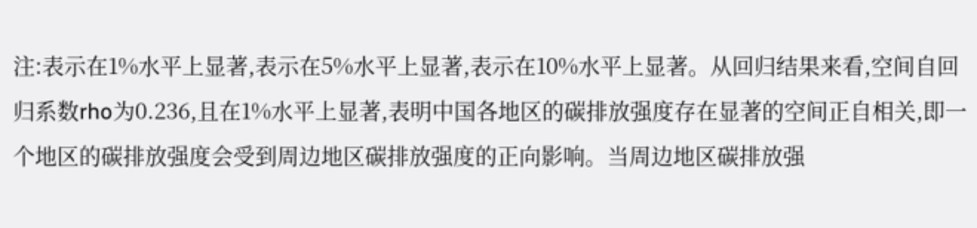注:表示在1%水平上显著,表示在5%水平上显著,表示在10%水平上显著。从回归结果来看,空间自回归系数rho为0.236,且在1%水平上显著,表明中国各地区的碳排放强度存在显著的空间正自相关,即一个地区的碳排放强度会受到周边地区碳排放强度的正向影响。当周边地区碳排放强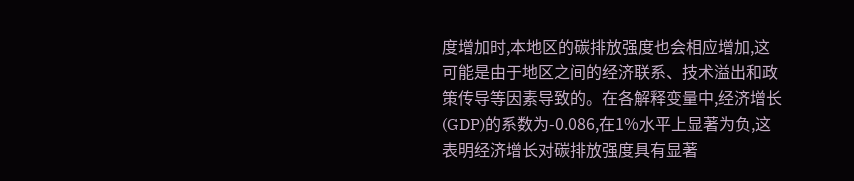度增加时,本地区的碳排放强度也会相应增加,这可能是由于地区之间的经济联系、技术溢出和政策传导等因素导致的。在各解释变量中,经济增长(GDP)的系数为-0.086,在1%水平上显著为负,这表明经济增长对碳排放强度具有显著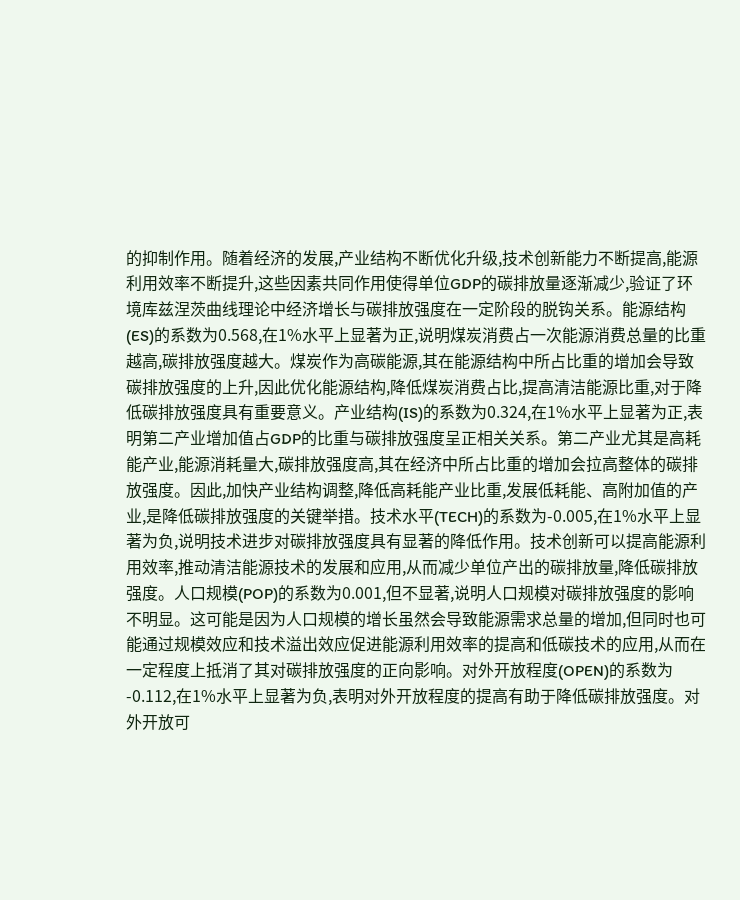的抑制作用。随着经济的发展,产业结构不断优化升级,技术创新能力不断提高,能源利用效率不断提升,这些因素共同作用使得单位GDP的碳排放量逐渐减少,验证了环境库兹涅茨曲线理论中经济增长与碳排放强度在一定阶段的脱钩关系。能源结构(ES)的系数为0.568,在1%水平上显著为正,说明煤炭消费占一次能源消费总量的比重越高,碳排放强度越大。煤炭作为高碳能源,其在能源结构中所占比重的增加会导致碳排放强度的上升,因此优化能源结构,降低煤炭消费占比,提高清洁能源比重,对于降低碳排放强度具有重要意义。产业结构(IS)的系数为0.324,在1%水平上显著为正,表明第二产业增加值占GDP的比重与碳排放强度呈正相关关系。第二产业尤其是高耗能产业,能源消耗量大,碳排放强度高,其在经济中所占比重的增加会拉高整体的碳排放强度。因此,加快产业结构调整,降低高耗能产业比重,发展低耗能、高附加值的产业,是降低碳排放强度的关键举措。技术水平(TECH)的系数为-0.005,在1%水平上显著为负,说明技术进步对碳排放强度具有显著的降低作用。技术创新可以提高能源利用效率,推动清洁能源技术的发展和应用,从而减少单位产出的碳排放量,降低碳排放强度。人口规模(POP)的系数为0.001,但不显著,说明人口规模对碳排放强度的影响不明显。这可能是因为人口规模的增长虽然会导致能源需求总量的增加,但同时也可能通过规模效应和技术溢出效应促进能源利用效率的提高和低碳技术的应用,从而在一定程度上抵消了其对碳排放强度的正向影响。对外开放程度(OPEN)的系数为-0.112,在1%水平上显著为负,表明对外开放程度的提高有助于降低碳排放强度。对外开放可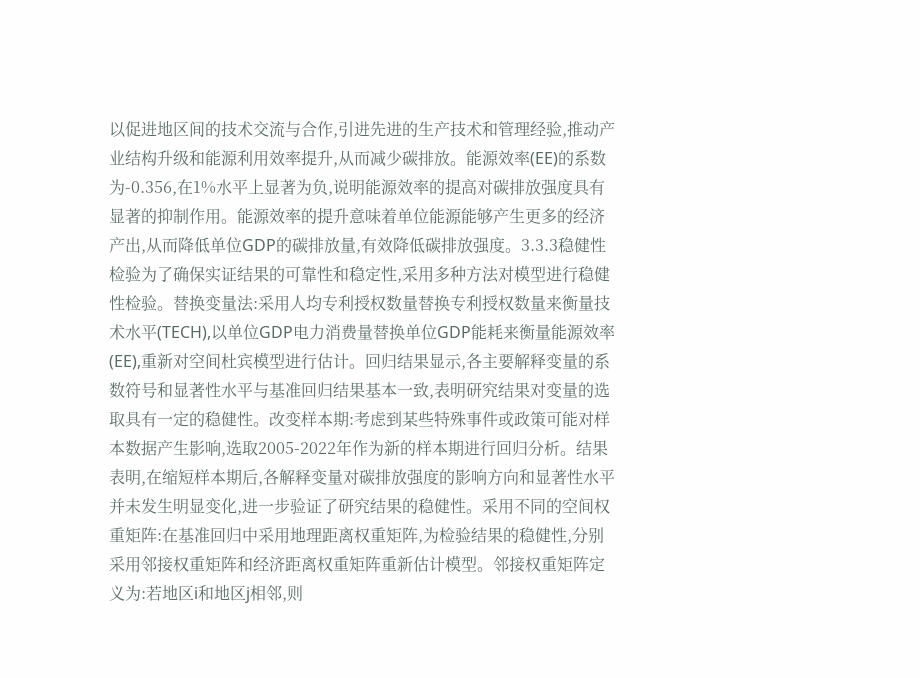以促进地区间的技术交流与合作,引进先进的生产技术和管理经验,推动产业结构升级和能源利用效率提升,从而减少碳排放。能源效率(EE)的系数为-0.356,在1%水平上显著为负,说明能源效率的提高对碳排放强度具有显著的抑制作用。能源效率的提升意味着单位能源能够产生更多的经济产出,从而降低单位GDP的碳排放量,有效降低碳排放强度。3.3.3稳健性检验为了确保实证结果的可靠性和稳定性,采用多种方法对模型进行稳健性检验。替换变量法:采用人均专利授权数量替换专利授权数量来衡量技术水平(TECH),以单位GDP电力消费量替换单位GDP能耗来衡量能源效率(EE),重新对空间杜宾模型进行估计。回归结果显示,各主要解释变量的系数符号和显著性水平与基准回归结果基本一致,表明研究结果对变量的选取具有一定的稳健性。改变样本期:考虑到某些特殊事件或政策可能对样本数据产生影响,选取2005-2022年作为新的样本期进行回归分析。结果表明,在缩短样本期后,各解释变量对碳排放强度的影响方向和显著性水平并未发生明显变化,进一步验证了研究结果的稳健性。采用不同的空间权重矩阵:在基准回归中采用地理距离权重矩阵,为检验结果的稳健性,分别采用邻接权重矩阵和经济距离权重矩阵重新估计模型。邻接权重矩阵定义为:若地区i和地区j相邻,则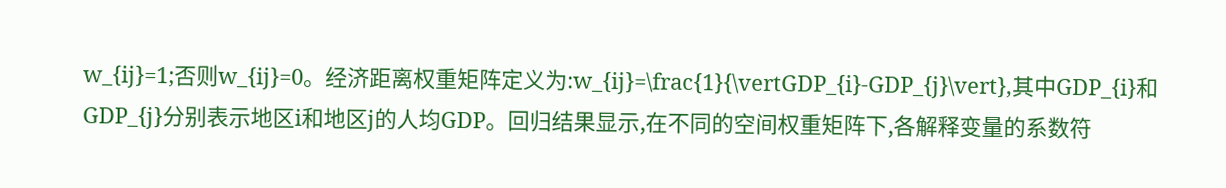w_{ij}=1;否则w_{ij}=0。经济距离权重矩阵定义为:w_{ij}=\frac{1}{\vertGDP_{i}-GDP_{j}\vert},其中GDP_{i}和GDP_{j}分别表示地区i和地区j的人均GDP。回归结果显示,在不同的空间权重矩阵下,各解释变量的系数符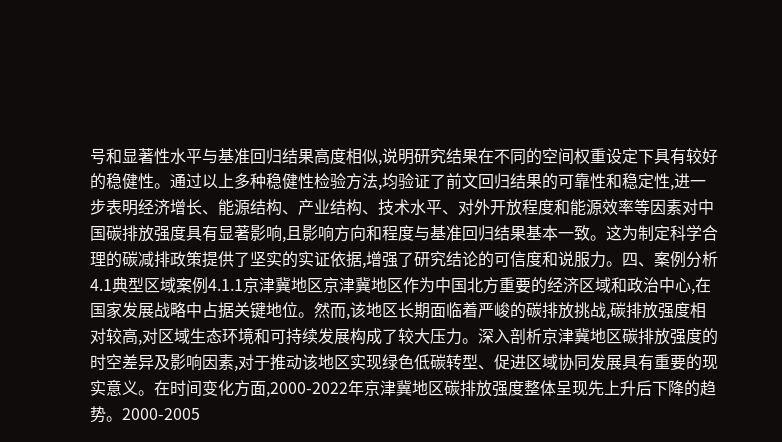号和显著性水平与基准回归结果高度相似,说明研究结果在不同的空间权重设定下具有较好的稳健性。通过以上多种稳健性检验方法,均验证了前文回归结果的可靠性和稳定性,进一步表明经济增长、能源结构、产业结构、技术水平、对外开放程度和能源效率等因素对中国碳排放强度具有显著影响,且影响方向和程度与基准回归结果基本一致。这为制定科学合理的碳减排政策提供了坚实的实证依据,增强了研究结论的可信度和说服力。四、案例分析4.1典型区域案例4.1.1京津冀地区京津冀地区作为中国北方重要的经济区域和政治中心,在国家发展战略中占据关键地位。然而,该地区长期面临着严峻的碳排放挑战,碳排放强度相对较高,对区域生态环境和可持续发展构成了较大压力。深入剖析京津冀地区碳排放强度的时空差异及影响因素,对于推动该地区实现绿色低碳转型、促进区域协同发展具有重要的现实意义。在时间变化方面,2000-2022年京津冀地区碳排放强度整体呈现先上升后下降的趋势。2000-2005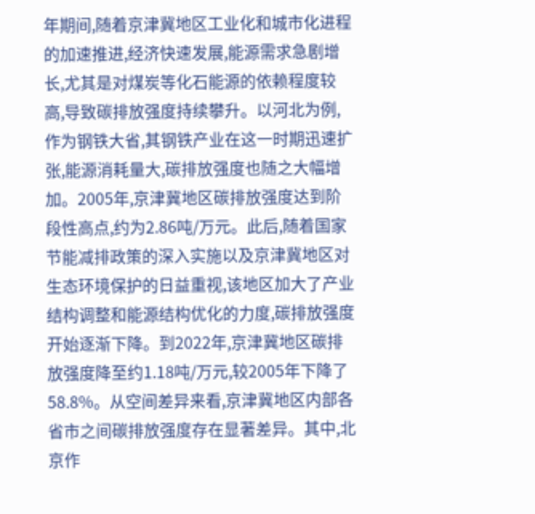年期间,随着京津冀地区工业化和城市化进程的加速推进,经济快速发展,能源需求急剧增长,尤其是对煤炭等化石能源的依赖程度较高,导致碳排放强度持续攀升。以河北为例,作为钢铁大省,其钢铁产业在这一时期迅速扩张,能源消耗量大,碳排放强度也随之大幅增加。2005年,京津冀地区碳排放强度达到阶段性高点,约为2.86吨/万元。此后,随着国家节能减排政策的深入实施以及京津冀地区对生态环境保护的日益重视,该地区加大了产业结构调整和能源结构优化的力度,碳排放强度开始逐渐下降。到2022年,京津冀地区碳排放强度降至约1.18吨/万元,较2005年下降了58.8%。从空间差异来看,京津冀地区内部各省市之间碳排放强度存在显著差异。其中,北京作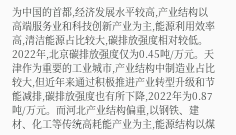为中国的首都,经济发展水平较高,产业结构以高端服务业和科技创新产业为主,能源利用效率高,清洁能源占比较大,碳排放强度相对较低。2022年,北京碳排放强度仅为0.45吨/万元。天津作为重要的工业城市,产业结构中制造业占比较大,但近年来通过积极推进产业转型升级和节能减排,碳排放强度也有所下降,2022年为0.87吨/万元。而河北产业结构偏重,以钢铁、建材、化工等传统高耗能产业为主,能源结构以煤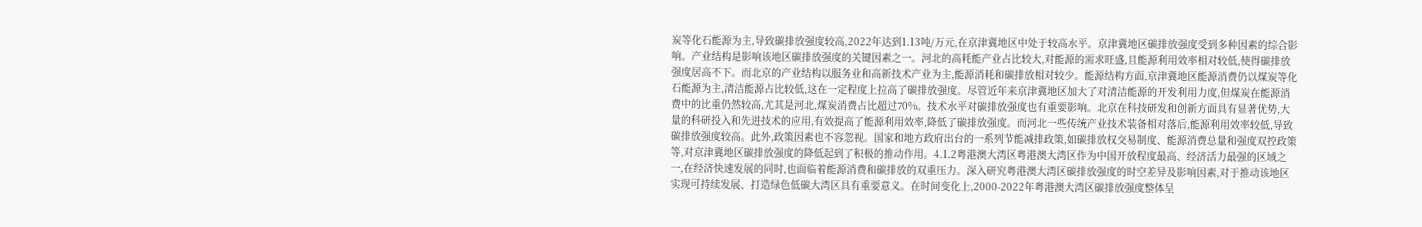炭等化石能源为主,导致碳排放强度较高,2022年达到1.13吨/万元,在京津冀地区中处于较高水平。京津冀地区碳排放强度受到多种因素的综合影响。产业结构是影响该地区碳排放强度的关键因素之一。河北的高耗能产业占比较大,对能源的需求旺盛,且能源利用效率相对较低,使得碳排放强度居高不下。而北京的产业结构以服务业和高新技术产业为主,能源消耗和碳排放相对较少。能源结构方面,京津冀地区能源消费仍以煤炭等化石能源为主,清洁能源占比较低,这在一定程度上拉高了碳排放强度。尽管近年来京津冀地区加大了对清洁能源的开发利用力度,但煤炭在能源消费中的比重仍然较高,尤其是河北,煤炭消费占比超过70%。技术水平对碳排放强度也有重要影响。北京在科技研发和创新方面具有显著优势,大量的科研投入和先进技术的应用,有效提高了能源利用效率,降低了碳排放强度。而河北一些传统产业技术装备相对落后,能源利用效率较低,导致碳排放强度较高。此外,政策因素也不容忽视。国家和地方政府出台的一系列节能减排政策,如碳排放权交易制度、能源消费总量和强度双控政策等,对京津冀地区碳排放强度的降低起到了积极的推动作用。4.1.2粤港澳大湾区粤港澳大湾区作为中国开放程度最高、经济活力最强的区域之一,在经济快速发展的同时,也面临着能源消费和碳排放的双重压力。深入研究粤港澳大湾区碳排放强度的时空差异及影响因素,对于推动该地区实现可持续发展、打造绿色低碳大湾区具有重要意义。在时间变化上,2000-2022年粤港澳大湾区碳排放强度整体呈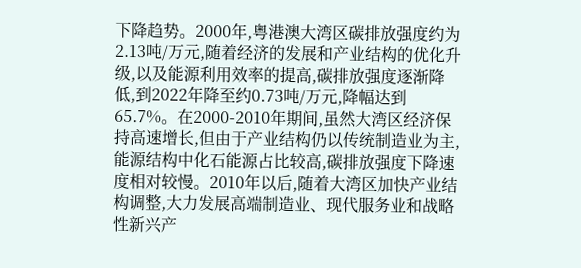下降趋势。2000年,粤港澳大湾区碳排放强度约为2.13吨/万元,随着经济的发展和产业结构的优化升级,以及能源利用效率的提高,碳排放强度逐渐降低,到2022年降至约0.73吨/万元,降幅达到65.7%。在2000-2010年期间,虽然大湾区经济保持高速增长,但由于产业结构仍以传统制造业为主,能源结构中化石能源占比较高,碳排放强度下降速度相对较慢。2010年以后,随着大湾区加快产业结构调整,大力发展高端制造业、现代服务业和战略性新兴产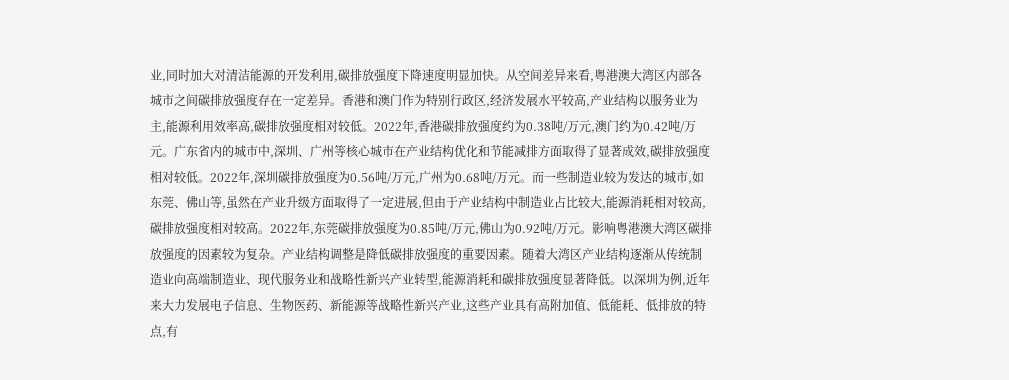业,同时加大对清洁能源的开发利用,碳排放强度下降速度明显加快。从空间差异来看,粤港澳大湾区内部各城市之间碳排放强度存在一定差异。香港和澳门作为特别行政区,经济发展水平较高,产业结构以服务业为主,能源利用效率高,碳排放强度相对较低。2022年,香港碳排放强度约为0.38吨/万元,澳门约为0.42吨/万元。广东省内的城市中,深圳、广州等核心城市在产业结构优化和节能减排方面取得了显著成效,碳排放强度相对较低。2022年,深圳碳排放强度为0.56吨/万元,广州为0.68吨/万元。而一些制造业较为发达的城市,如东莞、佛山等,虽然在产业升级方面取得了一定进展,但由于产业结构中制造业占比较大,能源消耗相对较高,碳排放强度相对较高。2022年,东莞碳排放强度为0.85吨/万元,佛山为0.92吨/万元。影响粤港澳大湾区碳排放强度的因素较为复杂。产业结构调整是降低碳排放强度的重要因素。随着大湾区产业结构逐渐从传统制造业向高端制造业、现代服务业和战略性新兴产业转型,能源消耗和碳排放强度显著降低。以深圳为例,近年来大力发展电子信息、生物医药、新能源等战略性新兴产业,这些产业具有高附加值、低能耗、低排放的特点,有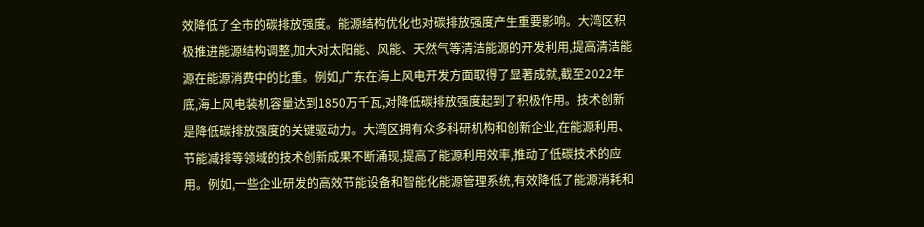效降低了全市的碳排放强度。能源结构优化也对碳排放强度产生重要影响。大湾区积极推进能源结构调整,加大对太阳能、风能、天然气等清洁能源的开发利用,提高清洁能源在能源消费中的比重。例如,广东在海上风电开发方面取得了显著成就,截至2022年底,海上风电装机容量达到1850万千瓦,对降低碳排放强度起到了积极作用。技术创新是降低碳排放强度的关键驱动力。大湾区拥有众多科研机构和创新企业,在能源利用、节能减排等领域的技术创新成果不断涌现,提高了能源利用效率,推动了低碳技术的应用。例如,一些企业研发的高效节能设备和智能化能源管理系统,有效降低了能源消耗和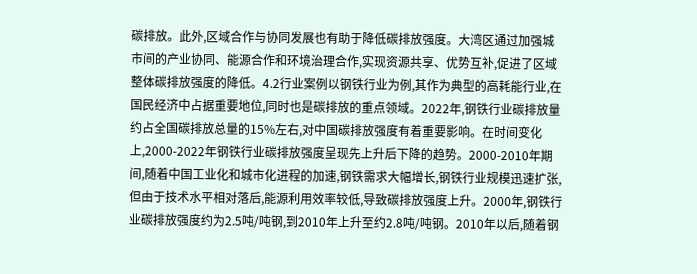碳排放。此外,区域合作与协同发展也有助于降低碳排放强度。大湾区通过加强城市间的产业协同、能源合作和环境治理合作,实现资源共享、优势互补,促进了区域整体碳排放强度的降低。4.2行业案例以钢铁行业为例,其作为典型的高耗能行业,在国民经济中占据重要地位,同时也是碳排放的重点领域。2022年,钢铁行业碳排放量约占全国碳排放总量的15%左右,对中国碳排放强度有着重要影响。在时间变化上,2000-2022年钢铁行业碳排放强度呈现先上升后下降的趋势。2000-2010年期间,随着中国工业化和城市化进程的加速,钢铁需求大幅增长,钢铁行业规模迅速扩张,但由于技术水平相对落后,能源利用效率较低,导致碳排放强度上升。2000年,钢铁行业碳排放强度约为2.5吨/吨钢,到2010年上升至约2.8吨/吨钢。2010年以后,随着钢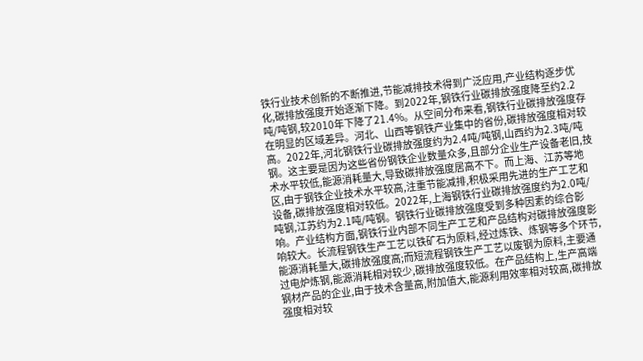铁行业技术创新的不断推进,节能减排技术得到广泛应用,产业结构逐步优化,碳排放强度开始逐渐下降。到2022年,钢铁行业碳排放强度降至约2.2吨/吨钢,较2010年下降了21.4%。从空间分布来看,钢铁行业碳排放强度存在明显的区域差异。河北、山西等钢铁产业集中的省份,碳排放强度相对较高。2022年,河北钢铁行业碳排放强度约为2.4吨/吨钢,山西约为2.3吨/吨钢。这主要是因为这些省份钢铁企业数量众多,且部分企业生产设备老旧,技术水平较低,能源消耗量大,导致碳排放强度居高不下。而上海、江苏等地区,由于钢铁企业技术水平较高,注重节能减排,积极采用先进的生产工艺和设备,碳排放强度相对较低。2022年,上海钢铁行业碳排放强度约为2.0吨/吨钢,江苏约为2.1吨/吨钢。钢铁行业碳排放强度受到多种因素的综合影响。产业结构方面,钢铁行业内部不同生产工艺和产品结构对碳排放强度影响较大。长流程钢铁生产工艺以铁矿石为原料,经过炼铁、炼钢等多个环节,能源消耗量大,碳排放强度高;而短流程钢铁生产工艺以废钢为原料,主要通过电炉炼钢,能源消耗相对较少,碳排放强度较低。在产品结构上,生产高端钢材产品的企业,由于技术含量高,附加值大,能源利用效率相对较高,碳排放强度相对较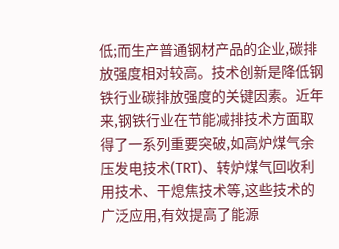低;而生产普通钢材产品的企业,碳排放强度相对较高。技术创新是降低钢铁行业碳排放强度的关键因素。近年来,钢铁行业在节能减排技术方面取得了一系列重要突破,如高炉煤气余压发电技术(TRT)、转炉煤气回收利用技术、干熄焦技术等,这些技术的广泛应用,有效提高了能源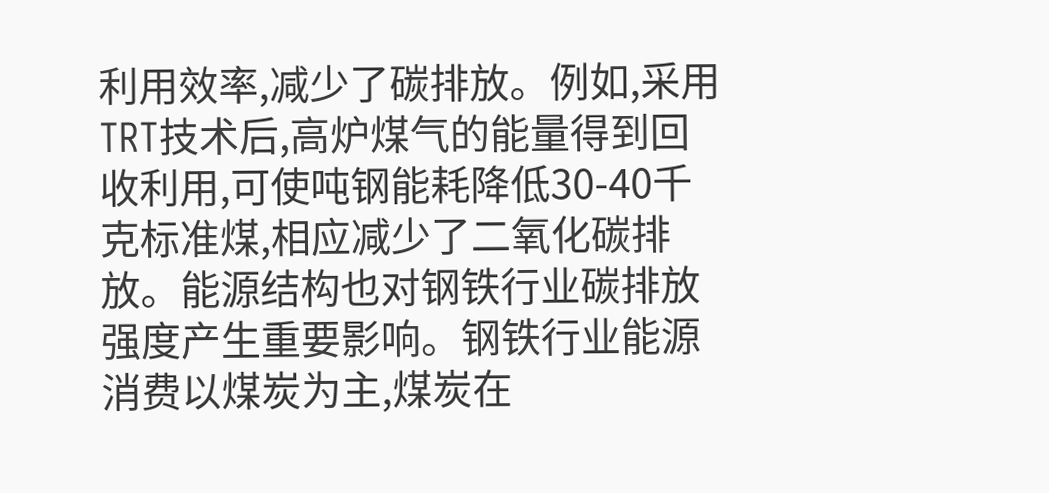利用效率,减少了碳排放。例如,采用TRT技术后,高炉煤气的能量得到回收利用,可使吨钢能耗降低30-40千克标准煤,相应减少了二氧化碳排放。能源结构也对钢铁行业碳排放强度产生重要影响。钢铁行业能源消费以煤炭为主,煤炭在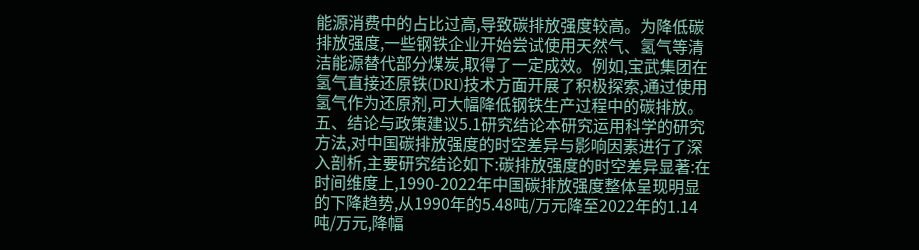能源消费中的占比过高,导致碳排放强度较高。为降低碳排放强度,一些钢铁企业开始尝试使用天然气、氢气等清洁能源替代部分煤炭,取得了一定成效。例如,宝武集团在氢气直接还原铁(DRI)技术方面开展了积极探索,通过使用氢气作为还原剂,可大幅降低钢铁生产过程中的碳排放。五、结论与政策建议5.1研究结论本研究运用科学的研究方法,对中国碳排放强度的时空差异与影响因素进行了深入剖析,主要研究结论如下:碳排放强度的时空差异显著:在时间维度上,1990-2022年中国碳排放强度整体呈现明显的下降趋势,从1990年的5.48吨/万元降至2022年的1.14吨/万元,降幅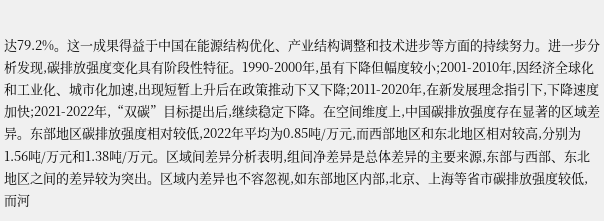达79.2%。这一成果得益于中国在能源结构优化、产业结构调整和技术进步等方面的持续努力。进一步分析发现,碳排放强度变化具有阶段性特征。1990-2000年,虽有下降但幅度较小;2001-2010年,因经济全球化和工业化、城市化加速,出现短暂上升后在政策推动下又下降;2011-2020年,在新发展理念指引下,下降速度加快;2021-2022年,“双碳”目标提出后,继续稳定下降。在空间维度上,中国碳排放强度存在显著的区域差异。东部地区碳排放强度相对较低,2022年平均为0.85吨/万元,而西部地区和东北地区相对较高,分别为1.56吨/万元和1.38吨/万元。区域间差异分析表明,组间净差异是总体差异的主要来源,东部与西部、东北地区之间的差异较为突出。区域内差异也不容忽视,如东部地区内部,北京、上海等省市碳排放强度较低,而河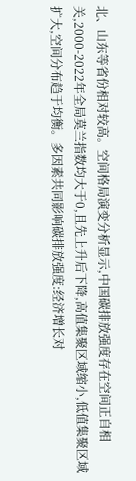北、山东等省份相对较高。空间格局演变分析显示,中国碳排放强度存在空间正自相关,2000-2022年全局莫兰指数均大于0,且先上升后下降,高值集聚区域缩小,低值集聚区域扩大,空间分布趋于均衡。多因素共同影响碳排放强度:经济增长对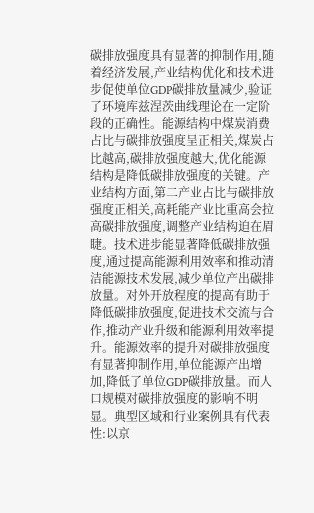碳排放强度具有显著的抑制作用,随着经济发展,产业结构优化和技术进步促使单位GDP碳排放量减少,验证了环境库兹涅茨曲线理论在一定阶段的正确性。能源结构中煤炭消费占比与碳排放强度呈正相关,煤炭占比越高,碳排放强度越大,优化能源结构是降低碳排放强度的关键。产业结构方面,第二产业占比与碳排放强度正相关,高耗能产业比重高会拉高碳排放强度,调整产业结构迫在眉睫。技术进步能显著降低碳排放强度,通过提高能源利用效率和推动清洁能源技术发展,减少单位产出碳排放量。对外开放程度的提高有助于降低碳排放强度,促进技术交流与合作,推动产业升级和能源利用效率提升。能源效率的提升对碳排放强度有显著抑制作用,单位能源产出增加,降低了单位GDP碳排放量。而人口规模对碳排放强度的影响不明显。典型区域和行业案例具有代表性:以京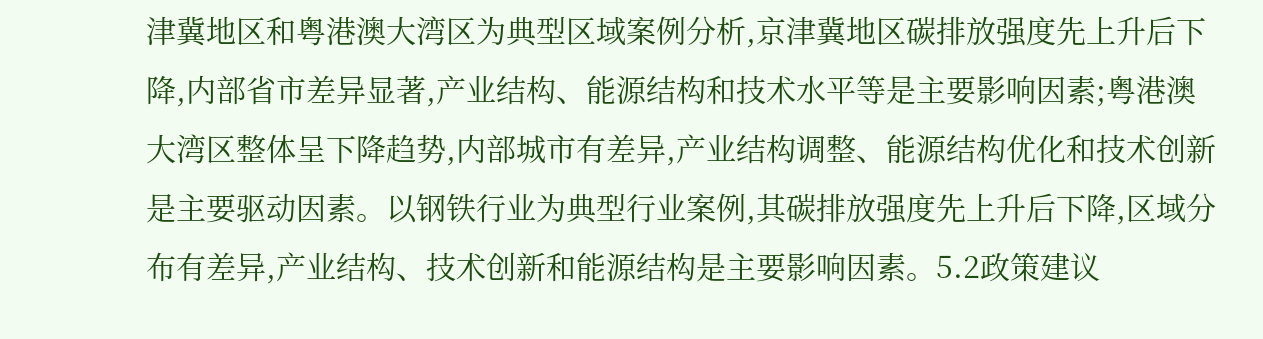津冀地区和粤港澳大湾区为典型区域案例分析,京津冀地区碳排放强度先上升后下降,内部省市差异显著,产业结构、能源结构和技术水平等是主要影响因素;粤港澳大湾区整体呈下降趋势,内部城市有差异,产业结构调整、能源结构优化和技术创新是主要驱动因素。以钢铁行业为典型行业案例,其碳排放强度先上升后下降,区域分布有差异,产业结构、技术创新和能源结构是主要影响因素。5.2政策建议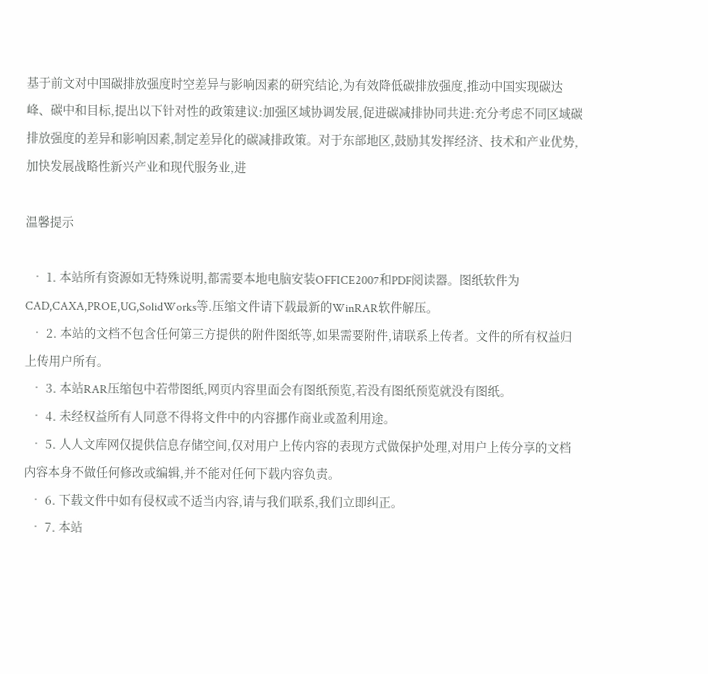基于前文对中国碳排放强度时空差异与影响因素的研究结论,为有效降低碳排放强度,推动中国实现碳达峰、碳中和目标,提出以下针对性的政策建议:加强区域协调发展,促进碳减排协同共进:充分考虑不同区域碳排放强度的差异和影响因素,制定差异化的碳减排政策。对于东部地区,鼓励其发挥经济、技术和产业优势,加快发展战略性新兴产业和现代服务业,进

温馨提示

  • 1. 本站所有资源如无特殊说明,都需要本地电脑安装OFFICE2007和PDF阅读器。图纸软件为CAD,CAXA,PROE,UG,SolidWorks等.压缩文件请下载最新的WinRAR软件解压。
  • 2. 本站的文档不包含任何第三方提供的附件图纸等,如果需要附件,请联系上传者。文件的所有权益归上传用户所有。
  • 3. 本站RAR压缩包中若带图纸,网页内容里面会有图纸预览,若没有图纸预览就没有图纸。
  • 4. 未经权益所有人同意不得将文件中的内容挪作商业或盈利用途。
  • 5. 人人文库网仅提供信息存储空间,仅对用户上传内容的表现方式做保护处理,对用户上传分享的文档内容本身不做任何修改或编辑,并不能对任何下载内容负责。
  • 6. 下载文件中如有侵权或不适当内容,请与我们联系,我们立即纠正。
  • 7. 本站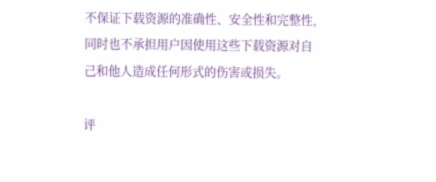不保证下载资源的准确性、安全性和完整性, 同时也不承担用户因使用这些下载资源对自己和他人造成任何形式的伤害或损失。

评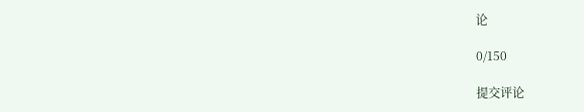论

0/150

提交评论